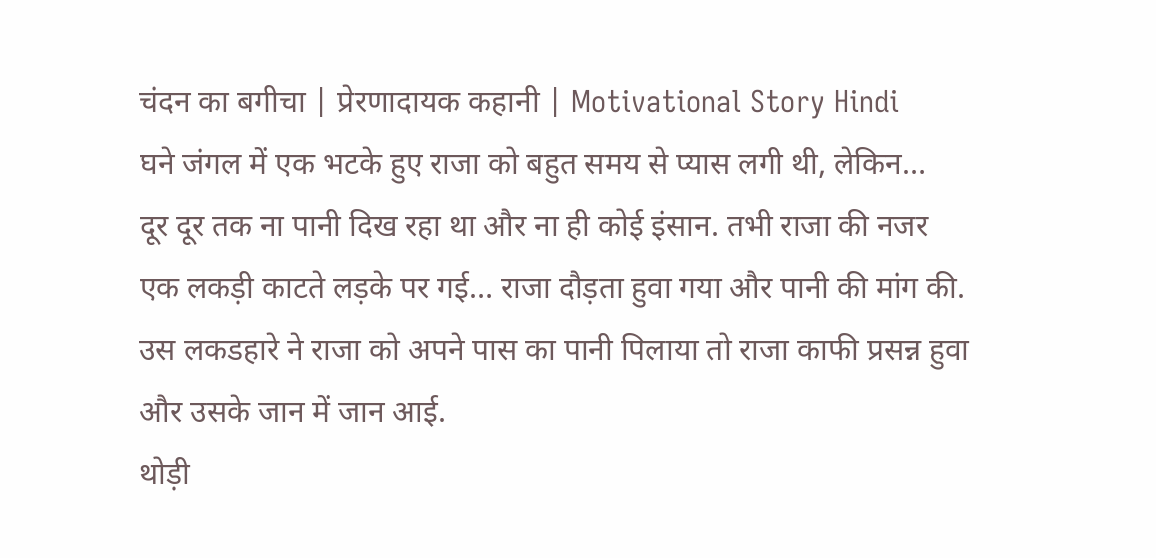चंदन का बगीचा | प्रेरणादायक कहानी | Motivational Story Hindi
घने जंगल में एक भटके हुए राजा को बहुत समय से प्यास लगी थी, लेकिन…
दूर दूर तक ना पानी दिख रहा था और ना ही कोई इंसान. तभी राजा की नजर
एक लकड़ी काटते लड़के पर गई… राजा दौड़ता हुवा गया और पानी की मांग की.
उस लकडहारे ने राजा को अपने पास का पानी पिलाया तो राजा काफी प्रसन्न हुवा
और उसके जान में जान आई.
थोड़ी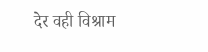देर वही विश्राम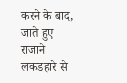करने के बाद, जाते हुए राजाने लकडहारे से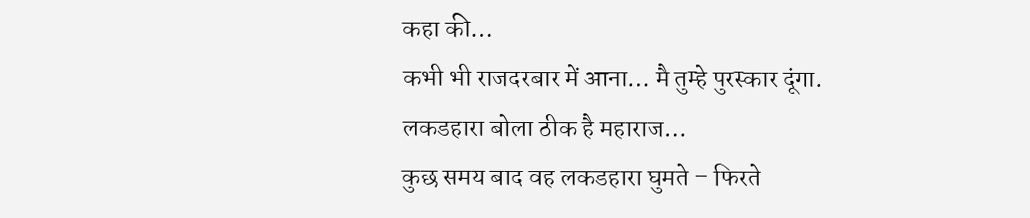कहा की…
कभी भी राजदरबार में आना… मै तुम्हे पुरस्कार दूंगा.
लकडहारा बोला ठीक है महाराज…
कुछ समय बाद वह लकडहारा घुमते – फिरते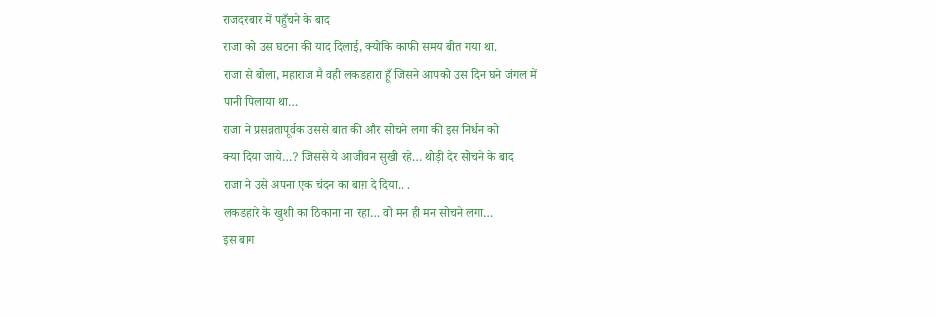राजदरबार में पहुँचने के बाद
राजा को उस घटना की याद दिलाई, क्योकि काफी समय बीत गया था.
राजा से बोला, महाराज मै वही लकडहारा हूँ जिसने आपको उस दिन घने जंगल में
पानी पिलाया था…
राजा ने प्रसन्नतापूर्वक उससे बात की और सोचने लगा की इस निर्धन को
क्या दिया जाये…? जिससे ये आजीवन सुखी रहे… थोड़ी देर सोचने के बाद
राजा ने उसे अपना एक चंदन का बाग़ दे दिया.. .
लकडहारे के खुशी का ठिकाना ना रहा… वो मन ही मन सोचने लगा…
इस बाग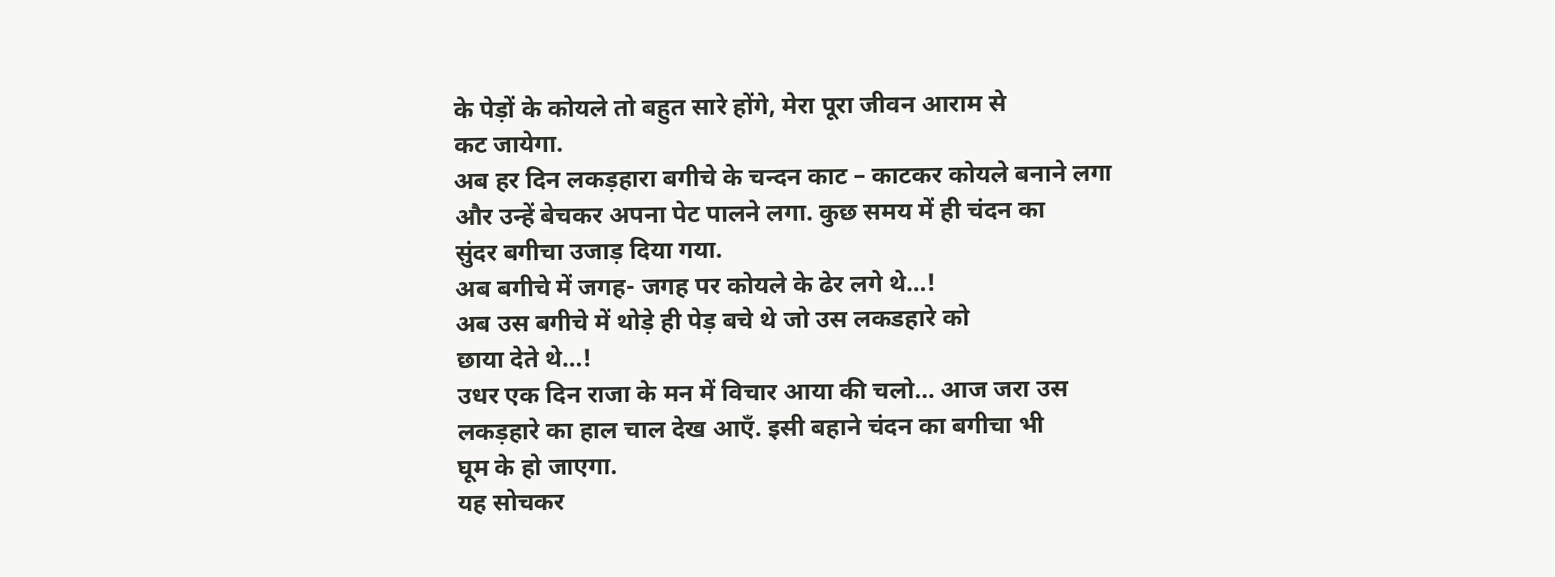के पेड़ों के कोयले तो बहुत सारे होंगे, मेरा पूरा जीवन आराम से
कट जायेगा.
अब हर दिन लकड़हारा बगीचे के चन्दन काट – काटकर कोयले बनाने लगा
और उन्हें बेचकर अपना पेट पालने लगा. कुछ समय में ही चंदन का
सुंदर बगीचा उजाड़ दिया गया.
अब बगीचे में जगह- जगह पर कोयले के ढेर लगे थे…!
अब उस बगीचे में थोड़े ही पेड़ बचे थे जो उस लकडहारे को
छाया देते थे…!
उधर एक दिन राजा के मन में विचार आया की चलो… आज जरा उस
लकड़हारे का हाल चाल देख आएँ. इसी बहाने चंदन का बगीचा भी
घूम के हो जाएगा.
यह सोचकर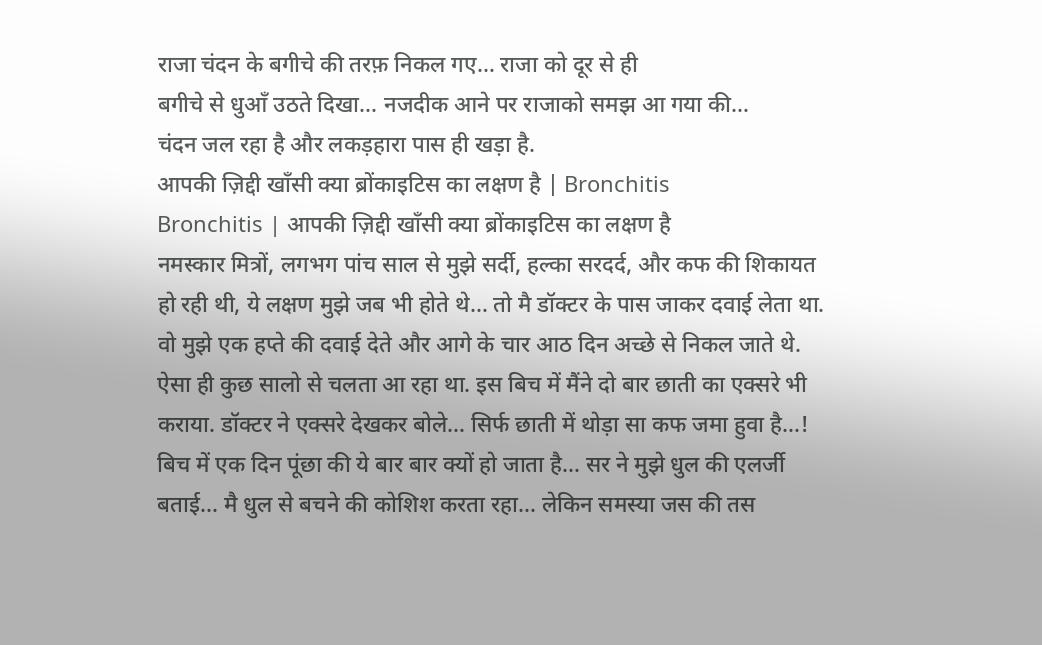राजा चंदन के बगीचे की तरफ़ निकल गए… राजा को दूर से ही
बगीचे से धुआँ उठते दिखा… नजदीक आने पर राजाको समझ आ गया की…
चंदन जल रहा है और लकड़हारा पास ही खड़ा है.
आपकी ज़िद्दी खाँसी क्या ब्रोंकाइटिस का लक्षण है | Bronchitis
Bronchitis | आपकी ज़िद्दी खाँसी क्या ब्रोंकाइटिस का लक्षण है
नमस्कार मित्रों, लगभग पांच साल से मुझे सर्दी, हल्का सरदर्द, और कफ की शिकायत
हो रही थी, ये लक्षण मुझे जब भी होते थे… तो मै डॉक्टर के पास जाकर दवाई लेता था.
वो मुझे एक हप्ते की दवाई देते और आगे के चार आठ दिन अच्छे से निकल जाते थे.
ऐसा ही कुछ सालो से चलता आ रहा था. इस बिच में मैंने दो बार छाती का एक्सरे भी
कराया. डॉक्टर ने एक्सरे देखकर बोले… सिर्फ छाती में थोड़ा सा कफ जमा हुवा है…!
बिच में एक दिन पूंछा की ये बार बार क्यों हो जाता है… सर ने मुझे धुल की एलर्जी
बताई… मै धुल से बचने की कोशिश करता रहा… लेकिन समस्या जस की तस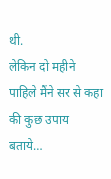थी.
लेकिन दो महीने पाहिले मैंने सर से कहा की कुछ उपाय बताये…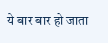ये बार बार हो जाता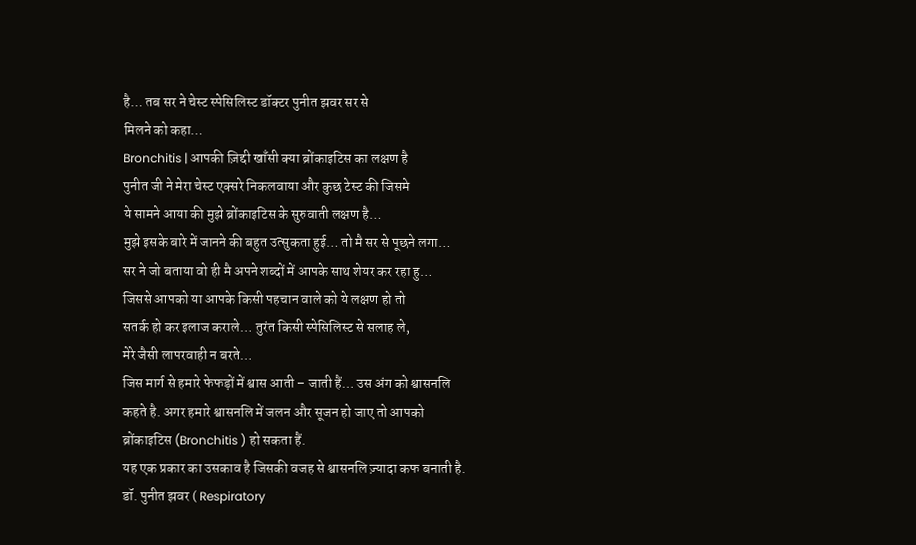है… तब सर ने चेस्ट स्पेसिलिस्ट डॉक्टर पुनीत झवर सर से
मिलने को कहा…
Bronchitis | आपकी ज़िद्दी खाँसी क्या ब्रोंकाइटिस का लक्षण है
पुनीत जी ने मेरा चेस्ट एक्सरे निकलवाया और कुछ टेस्ट की जिसमे
ये सामने आया की मुझे ब्रोंकाइटिस के सुरुवाती लक्षण है…
मुझे इसके बारे में जानने की बहुत उत्सुकता हुई… तो मै सर से पूछने लगा…
सर ने जो बताया वो ही मै अपने शब्दों में आपके साथ शेयर कर रहा हु…
जिससे आपको या आपके किसी पहचान वाले को ये लक्षण हो तो
सतर्क हो कर इलाज कराले… तुरंत किसी स्पेसिलिस्ट से सलाह ले,
मेरे जैसी लापरवाही न बरते…
जिस मार्ग से हमारे फेफड़ों में श्वास आती – जाती हैं… उस अंग को श्वासनलि
कहते है. अगर हमारे श्वासनलि में जलन और सूजन हो जाए तो आपको
ब्रोंकाइटिस (Bronchitis ) हो सकता हैं.
यह एक प्रकार का उसकाव है जिसकी वजह से श्वासनलि ज़्यादा कफ बनाती है.
डॉ. पुनीत झवर ( Respiratory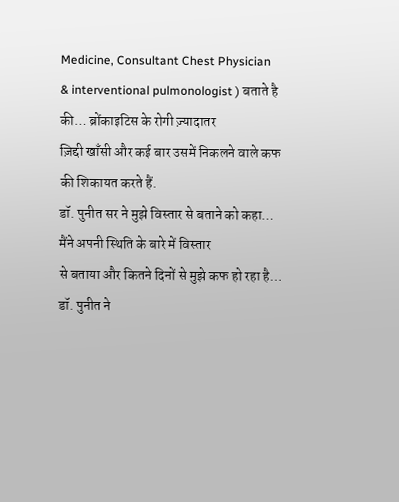Medicine, Consultant Chest Physician
& interventional pulmonologist ) बताते है की… ब्रोंकाइटिस के रोगी ज़्यादातर
ज़िद्दी खाँसी और कई बार उसमें निकलने वाले कफ की शिकायत करते हैं.
डॉ. पुनीत सर ने मुझे विस्तार से बताने को कहा… मैंने अपनी स्थिति के बारे में विस्तार
से बताया और कितने दिनों से मुझे कफ हो रहा है… डॉ. पुनीत ने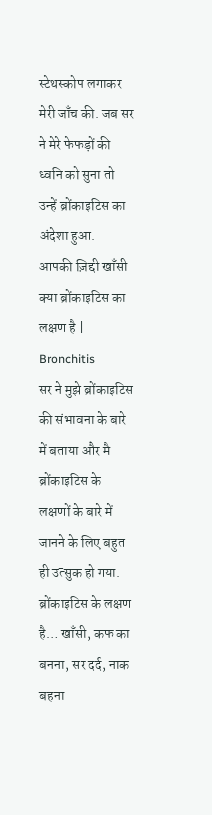स्टेथस्कोप लगाकर
मेरी जाँच की. जब सर ने मेरे फेफड़ों की ध्वनि को सुना तो उन्हें ब्रोंकाइटिस का
अंदेशा हुआ.
आपकी ज़िद्दी खाँसी क्या ब्रोंकाइटिस का लक्षण है | Bronchitis
सर ने मुझे ब्रोंकाइटिस की संभावना के बारे में बताया और मै ब्रोंकाइटिस के
लक्षणों के बारे में जानने के लिए बहुत ही उत्सुक हो गया.
ब्रोंकाइटिस के लक्षण है… खाँसी, कफ का बनना, सर दर्द, नाक बहना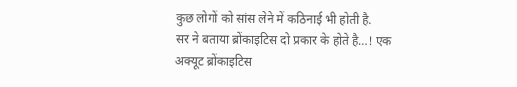कुछ लोगों को सांस लेने में कठिनाई भी होती है.
सर ने बताया ब्रोंकाइटिस दो प्रकार के होते है…! एक अक्यूट ब्रोंकाइटिस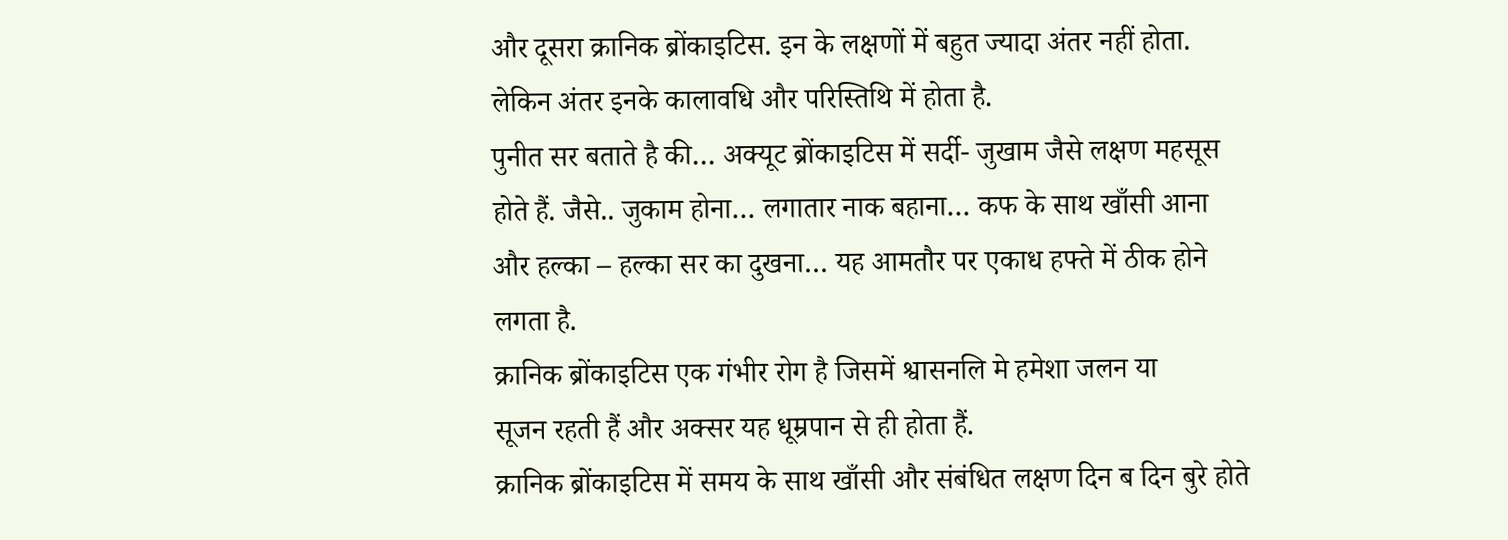और दूसरा क्रानिक ब्रोंकाइटिस. इन के लक्षणों में बहुत ज्यादा अंतर नहीं होता.
लेकिन अंतर इनके कालावधि और परिस्तिथि में होता है.
पुनीत सर बताते है की… अक्यूट ब्रोंकाइटिस में सर्दी- जुखाम जैसे लक्षण महसूस
होते हैं. जैसे.. जुकाम होना… लगातार नाक बहाना… कफ के साथ खाँसी आना
और हल्का – हल्का सर का दुखना… यह आमतौर पर एकाध हफ्ते में ठीक होने
लगता है.
क्रानिक ब्रोंकाइटिस एक गंभीर रोग है जिसमें श्वासनलि मे हमेशा जलन या
सूजन रहती हैं और अक्सर यह धूम्रपान से ही होता हैं.
क्रानिक ब्रोंकाइटिस में समय के साथ खाँसी और संबंधित लक्षण दिन ब दिन बुरे होते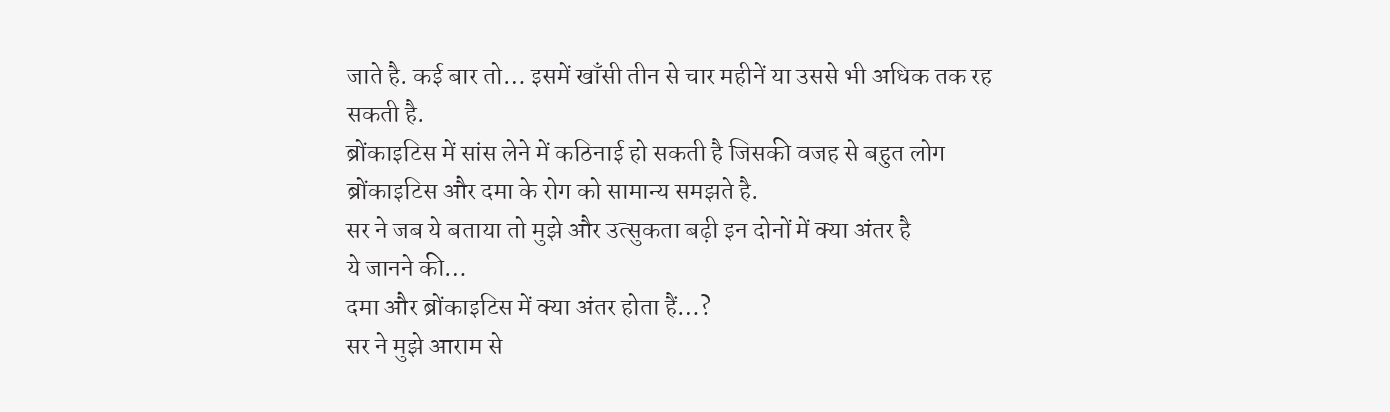जाते है. कई बार तो… इसमें खाँसी तीन से चार महीनें या उससे भी अधिक तक रह
सकती है.
ब्रोंकाइटिस में सांस लेने में कठिनाई हो सकती है जिसकी वजह से बहुत लोग
ब्रोंकाइटिस और दमा के रोग को सामान्य समझते है.
सर ने जब ये बताया तो मुझे और उत्सुकता बढ़ी इन दोनों में क्या अंतर है
ये जानने की…
दमा और ब्रोंकाइटिस में क्या अंतर होता हैं…?
सर ने मुझे आराम से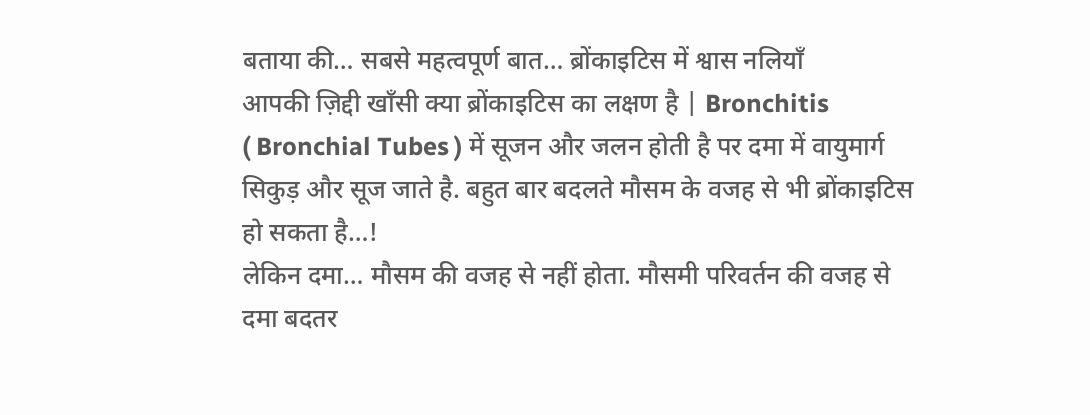बताया की… सबसे महत्वपूर्ण बात… ब्रोंकाइटिस में श्वास नलियाँ
आपकी ज़िद्दी खाँसी क्या ब्रोंकाइटिस का लक्षण है | Bronchitis
( Bronchial Tubes ) में सूजन और जलन होती है पर दमा में वायुमार्ग
सिकुड़ और सूज जाते है. बहुत बार बदलते मौसम के वजह से भी ब्रोंकाइटिस
हो सकता है…!
लेकिन दमा… मौसम की वजह से नहीं होता. मौसमी परिवर्तन की वजह से
दमा बदतर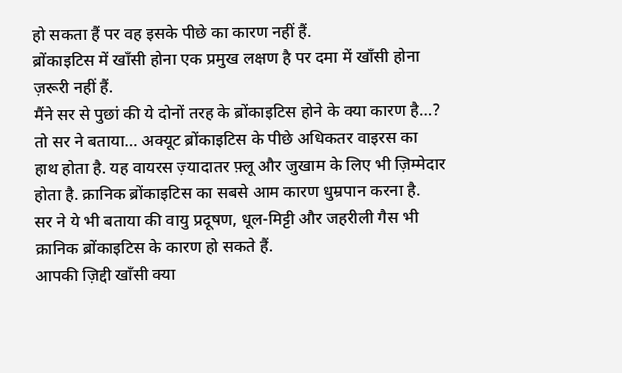हो सकता हैं पर वह इसके पीछे का कारण नहीं हैं.
ब्रोंकाइटिस में खाँसी होना एक प्रमुख लक्षण है पर दमा में खाँसी होना
ज़रूरी नहीं हैं.
मैंने सर से पुछां की ये दोनों तरह के ब्रोंकाइटिस होने के क्या कारण है…?
तो सर ने बताया… अक्यूट ब्रोंकाइटिस के पीछे अधिकतर वाइरस का
हाथ होता है. यह वायरस ज़्यादातर फ़्लू और जुखाम के लिए भी ज़िम्मेदार
होता है. क्रानिक ब्रोंकाइटिस का सबसे आम कारण धुम्रपान करना है.
सर ने ये भी बताया की वायु प्रदूषण, धूल-मिट्टी और जहरीली गैस भी
क्रानिक ब्रोंकाइटिस के कारण हो सकते हैं.
आपकी ज़िद्दी खाँसी क्या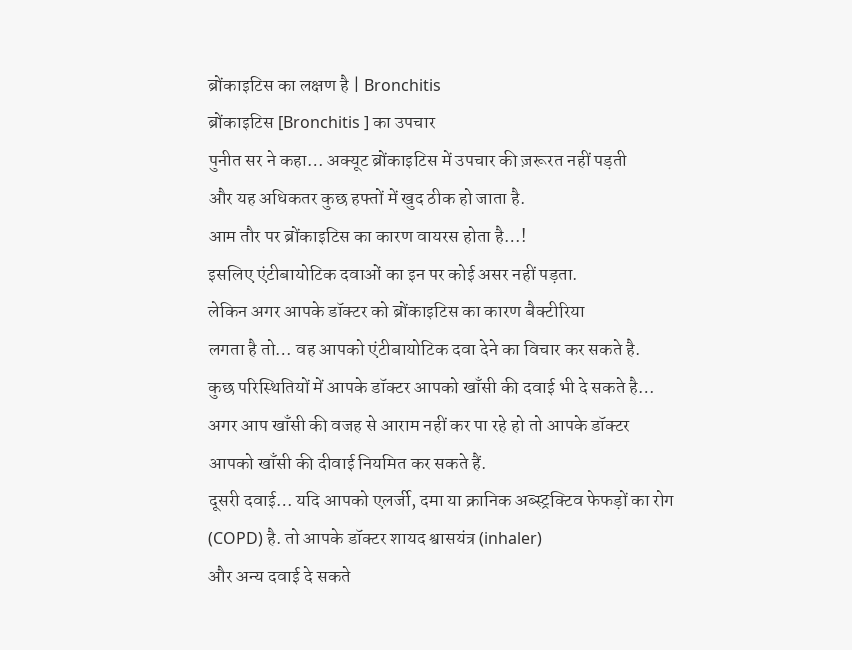ब्रोंकाइटिस का लक्षण है | Bronchitis
ब्रोंकाइटिस [Bronchitis ] का उपचार
पुनीत सर ने कहा… अक्यूट ब्रोंकाइटिस में उपचार की ज़रूरत नहीं पड़ती
और यह अधिकतर कुछ हफ्तों में खुद ठीक हो जाता है.
आम तौर पर ब्रोंकाइटिस का कारण वायरस होता है…!
इसलिए एंटीबायोटिक दवाओं का इन पर कोई असर नहीं पड़ता.
लेकिन अगर आपके डॉक्टर को ब्रोंकाइटिस का कारण बैक्टीरिया
लगता है तो… वह आपको एंटीबायोटिक दवा देने का विचार कर सकते है.
कुछ परिस्थितियों में आपके डॉक्टर आपको खाँसी की दवाई भी दे सकते है…
अगर आप खाँसी की वजह से आराम नहीं कर पा रहे हो तो आपके डॉक्टर
आपको खाँसी की दीवाई नियमित कर सकते हैं.
दूसरी दवाई… यदि आपको एलर्जी, दमा या क्रानिक अब्स्ट्रक्टिव फेफड़ों का रोग
(COPD) है. तो आपके डॉक्टर शायद श्वासयंत्र (inhaler)
और अन्य दवाई दे सकते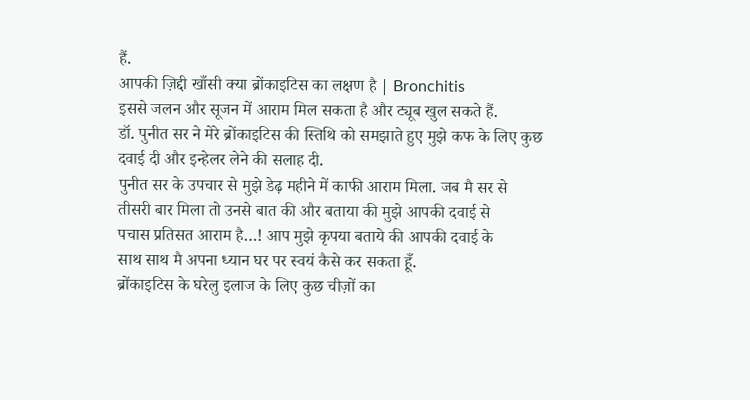हैं.
आपकी ज़िद्दी खाँसी क्या ब्रोंकाइटिस का लक्षण है | Bronchitis
इससे जलन और सूजन में आराम मिल सकता है और ट्यूब खुल सकते हैं.
डॉ. पुनीत सर ने मेरे ब्रोंकाइटिस की स्तिथि को समझाते हुए मुझे कफ के लिए कुछ
दवाई दी और इन्हेलर लेने की सलाह दी.
पुनीत सर के उपचार से मुझे डेढ़ महीने में काफी आराम मिला. जब मै सर से
तीसरी बार मिला तो उनसे बात की और बताया की मुझे आपकी दवाई से
पचास प्रतिसत आराम है…! आप मुझे कृपया बताये की आपकी दवाई के
साथ साथ मै अपना ध्यान घर पर स्वयं कैसे कर सकता हूँ.
ब्रोंकाइटिस के घरेलु इलाज के लिए कुछ चीज़ों का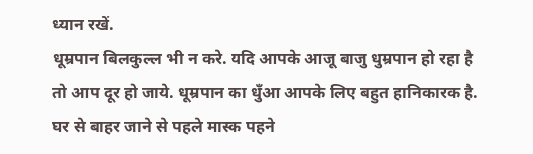ध्यान रखें.
धूम्रपान बिलकुल्ल भी न करे. यदि आपके आजू बाजु धुम्रपान हो रहा है
तो आप दूर हो जाये. धूम्रपान का धुँआ आपके लिए बहुत हानिकारक है.
घर से बाहर जाने से पहले मास्क पहने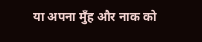या अपना मुँह और नाक को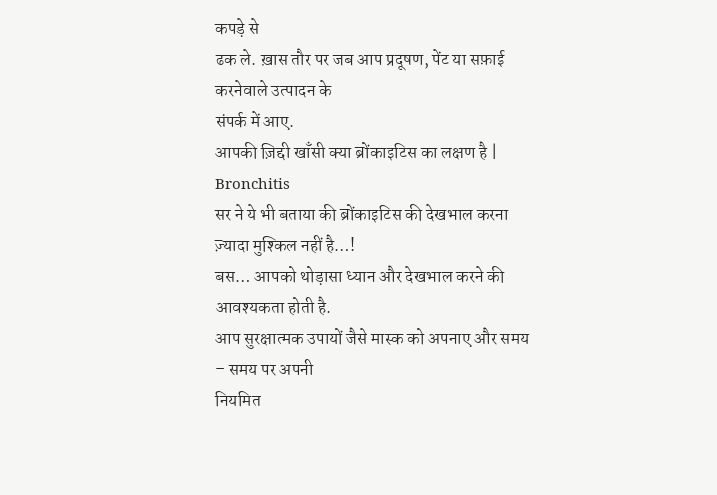कपड़े से
ढक ले. ख़ास तौर पर जब आप प्रदूषण, पेंट या सफ़ाई करनेवाले उत्पादन के
संपर्क में आए.
आपकी ज़िद्दी खाँसी क्या ब्रोंकाइटिस का लक्षण है | Bronchitis
सर ने ये भी बताया की ब्रोंकाइटिस की देखभाल करना ज़्यादा मुश्किल नहीं है…!
बस… आपको थोड़ासा ध्यान और देखभाल करने की आवश्यकता होती है.
आप सुरक्षात्मक उपायों जैसे मास्क को अपनाए और समय – समय पर अपनी
नियमित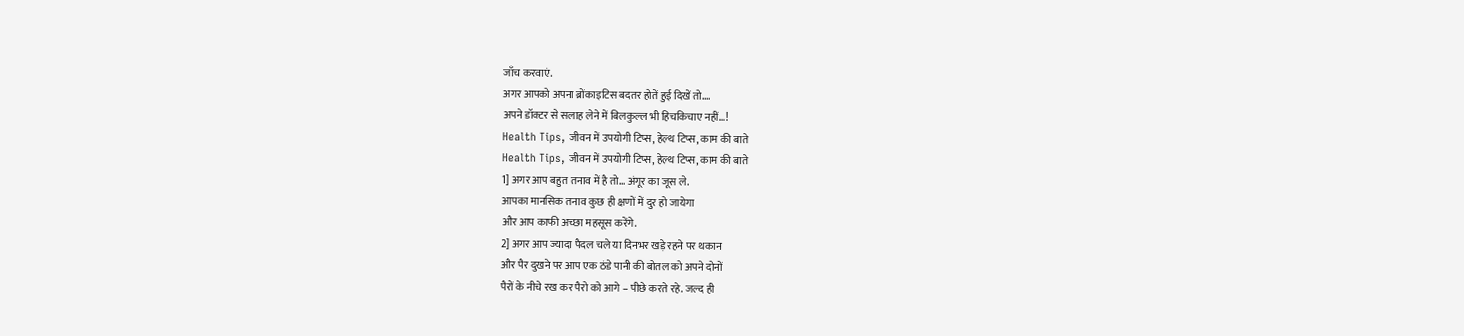जाँच करवाएं.
अगर आपको अपना ब्रोंकाइटिस बदतर होतें हुई दिखें तो….
अपने डॉक्टर से सलाह लेने में बिलकुल्ल भी हिचकिचाए नहीं…!
Health Tips, जीवन में उपयोगी टिप्स, हेल्थ टिप्स, काम की बाते
Health Tips, जीवन में उपयोगी टिप्स, हेल्थ टिप्स, काम की बाते
1] अगर आप बहुत तनाव में है तो… अंगूर का जूस ले.
आपका मानसिक तनाव कुछ ही क्षणों में दुर हो जायेगा
और आप काफी अच्छा महसूस करेंगे.
2] अगर आप ज्यादा पैदल चले या दिनभर खड़े रहने पर थकान
और पैर दुखने पर आप एक ठंडे पानी की बोतल को अपने दोनों
पैरों के नीचे रख कर पैरो को आगे – पीछे करते रहे. जल्द ही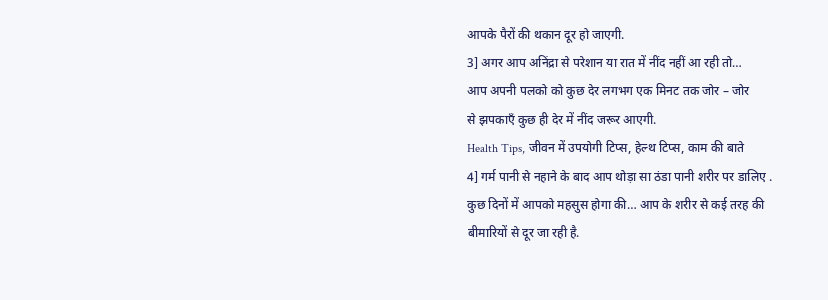आपके पैरों की थकान दूर हो जाएगी.
3] अगर आप अनिंद्रा से परेशान या रात में नींद नहीं आ रही तो…
आप अपनी पलको को कुछ देर लगभग एक मिनट तक जोर – जोर
से झपकाएँ कुछ ही देर में नींद जरूर आएगी.
Health Tips, जीवन में उपयोगी टिप्स, हेल्थ टिप्स, काम की बाते
4] गर्म पानी से नहाने के बाद आप थोड़ा सा ठंडा पानी शरीर पर डालिए .
कुछ दिनों में आपको महसुस होगा की… आप के शरीर से कई तरह की
बीमारियों से दूर जा रही है.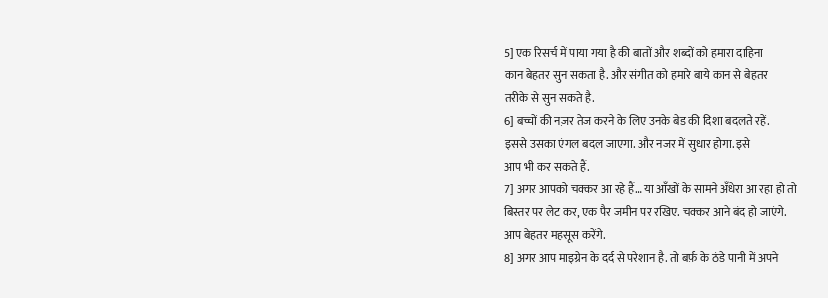5] एक रिसर्च में पाया गया है की बातों और शब्दों को हमारा दाहिना
कान बेहतर सुन सकता है. और संगीत को हमारे बाये कान से बेहतर
तरीके से सुन सकते है.
6] बच्चों की नज़र तेज करने के लिए उनके बेड की दिशा बदलते रहें.
इससे उसका एंगल बदल जाएगा. और नजर में सुधार होगा. इसे
आप भी कर सकते हैं.
7] अगर आपको चक्कर आ रहे हैं… या आँखों के सामने अँधेरा आ रहा हो तो
बिस्तर पर लेट कर, एक पैर जमीन पर रखिए. चक्कर आने बंद हो जाएंगे.
आप बेहतर महसूस करेंगे.
8] अगर आप माइग्रेन के दर्द से परेशान है. तो बर्फ़ के ठंडे पानी में अपने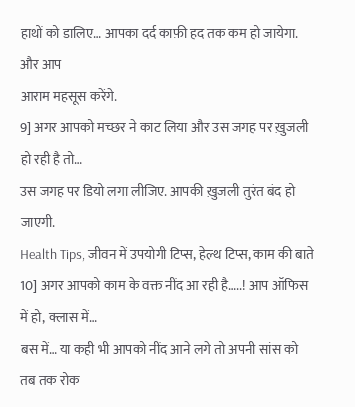हाथों को डालिए… आपका दर्द काफ़ी हद तक कम हो जायेगा. और आप
आराम महसूस करेंगे.
9] अगर आपको मच्छर ने काट लिया और उस जगह पर ख़ुजली हो रही है तो…
उस जगह पर डियो लगा लीजिए. आपकी ख़ुजली तुरंत बंद हो जाएगी.
Health Tips, जीवन में उपयोगी टिप्स, हेल्थ टिप्स, काम की बाते
10] अगर आपको काम के वक्त नींद आ रही है…..! आप ऑफिस में हो, क्लास में…
बस में… या कही भी आपको नींद आने लगे तो अपनी सांस को तब तक रोक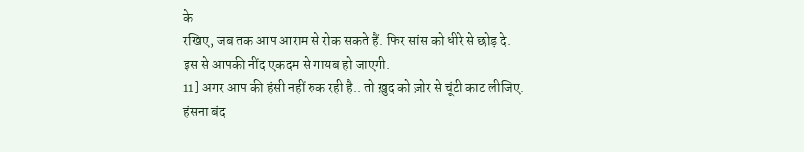के
रखिए, जब तक आप आराम से रोक सकते हैं. फिर सांस को धीरे से छोड़ दे.
इस से आपकी नींद एकदम से गायब हो जाएगी.
11] अगर आप की हंसी नहीं रुक रही है.. तो ख़ुद को ज़ोर से चूंटी काट लीजिए.
हंसना बंद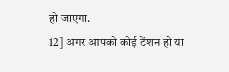हो जाएगा.
12] अगर आपको कोई टेंशन हो या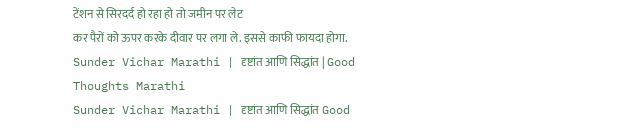टेंशन से सिरदर्द हो रहा हो तो जमीन पर लेट
कर पैरों को ऊपर करके दीवार पर लगा ले. इससे काफी फायदा होगा.
Sunder Vichar Marathi | दृष्टांत आणि सिद्धांत | Good Thoughts Marathi
Sunder Vichar Marathi | दृष्टांत आणि सिद्धांत Good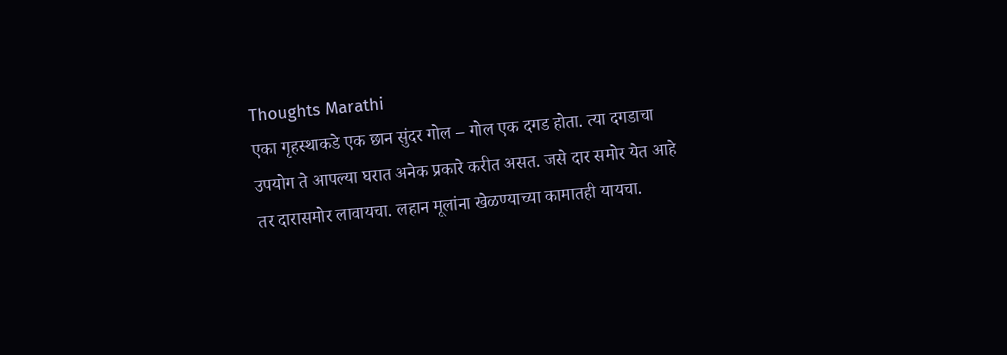Thoughts Marathi
एका गृहस्थाकडे एक छान सुंदर गोल – गोल एक दगड होता. त्या दगडाचा
उपयोग ते आपल्या घरात अनेक प्रकारे करीत असत. जसे दार समोर येत आहे
तर दारासमोर लावायचा. लहान मूलांना खेळण्याच्या कामातही यायचा.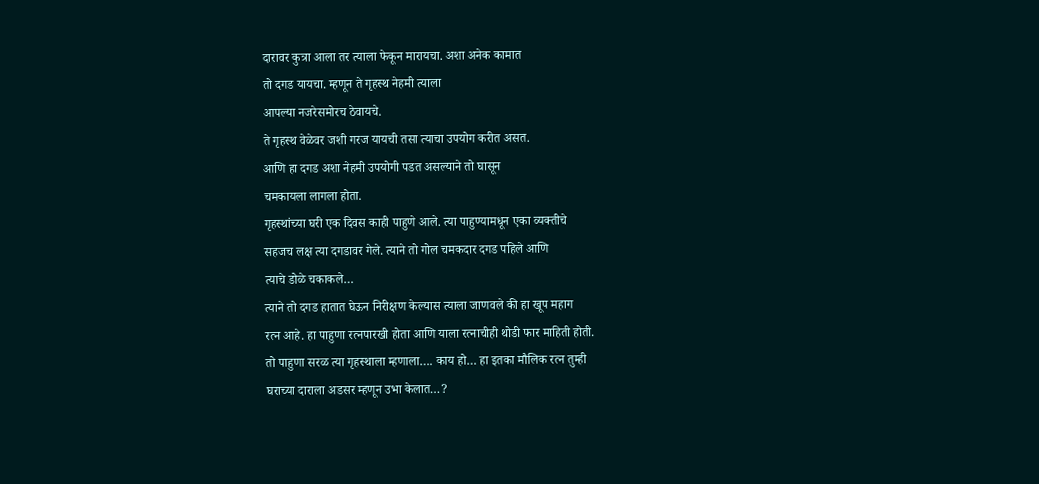दारावर कुत्रा आला तर त्याला फेकून मारायचा. अशा अनेक कामात
तो दगड यायचा. म्हणून ते गृहस्थ नेहमी त्याला
आपल्या नजरेसमोरच ठेवायचे.
ते गृहस्थ वेळेवर जशी गरज यायची तसा त्याचा उपयोग करीत असत.
आणि हा दगड अशा नेहमी उपयोगी पडत असल्याने तो घासून
चमकायला लागला होता.
गृहस्थांच्या घरी एक दिवस काही पाहुणे आले. त्या पाहुण्यामधून एका व्यक्तीचे
सहजच लक्ष त्या दगडावर गेले. त्याने तो गोल चमकदार दगड पहिले आणि
त्याचे डोळे चकाकले…
त्याने तो दगड हातात घेऊन निरीक्षण केल्यास त्याला जाणवले की हा खूप महाग
रत्न आहे. हा पाहुणा रत्नपारखी होता आणि याला रत्नाचीही थोडी फार माहिती होती.
तो पाहुणा सरळ त्या गृहस्थाला म्हणाला…. काय हो… हा इतका मौलिक रत्न तुम्ही
घराच्या दाराला अडसर म्हणून उभा केलात…?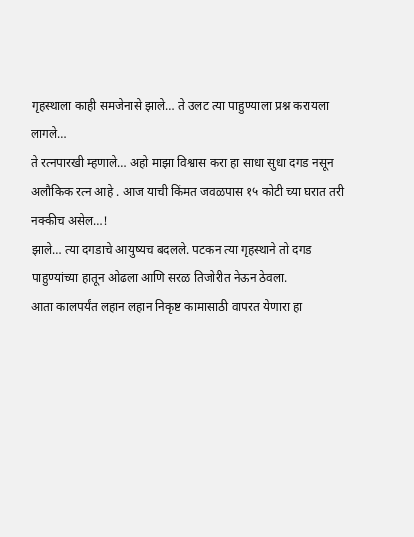गृहस्थाला काही समजेनासे झाले… ते उलट त्या पाहुण्याला प्रश्न करायला लागले…
ते रत्नपारखी म्हणाले… अहो माझा विश्वास करा हा साधा सुधा दगड नसून
अलौकिक रत्न आहे . आज याची किंमत जवळपास १५ कोटी च्या घरात तरी
नक्कीच असेल…!
झाले… त्या दगडाचे आयुष्यच बदलले. पटकन त्या गृहस्थाने तो दगड
पाहुण्यांच्या हातून ओढला आणि सरळ तिजोरीत नेऊन ठेवला.
आता कालपर्यंत लहान लहान निकृष्ट कामासाठी वापरत येणारा हा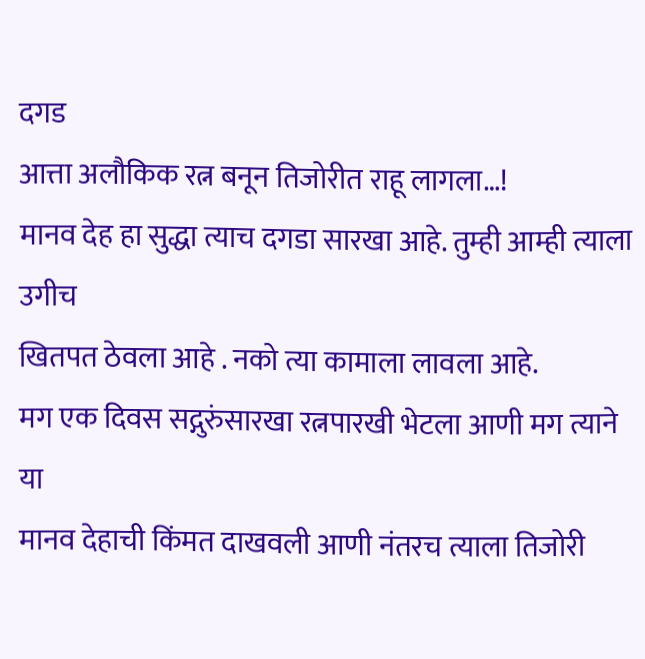दगड
आत्ता अलौकिक रत्न बनून तिजोरीत राहू लागला…!
मानव देह हा सुद्धा त्याच दगडा सारखा आहे. तुम्ही आम्ही त्याला उगीच
खितपत ठेवला आहे . नको त्या कामाला लावला आहे.
मग एक दिवस सद्गुरुंसारखा रत्नपारखी भेटला आणी मग त्याने या
मानव देहाची किंमत दाखवली आणी नंतरच त्याला तिजोरी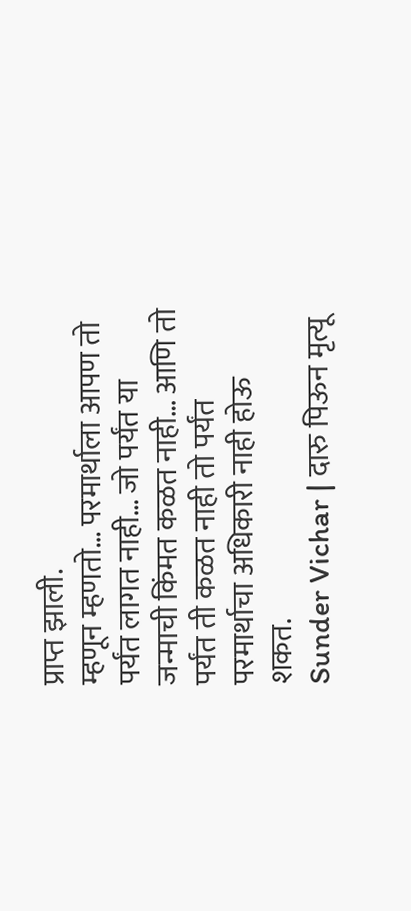प्राप्त झाली.
म्हणून म्हणतो… परमार्थाला आपण तो पर्यंत लागत नाही… जो पर्यंत या
जन्माची किंमत कळत नाही… आणि तो पर्यंत ती कळत नाही तो पर्यंत
परमार्थाचा अधिकारी नाही होऊ शकत.
Sunder Vichar | दारु पिऊन मृत्यू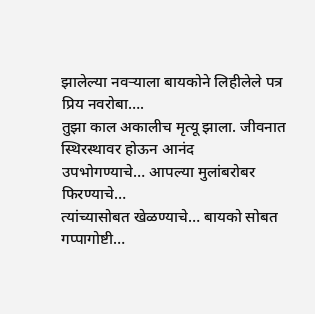झालेल्या नवऱ्याला बायकोने लिहीलेले पत्र
प्रिय नवरोबा….
तुझा काल अकालीच मृत्यू झाला. जीवनात स्थिरस्थावर होऊन आनंद
उपभोगण्याचे… आपल्या मुलांबरोबर फिरण्याचे…
त्यांच्यासोबत खेळण्याचे… बायको सोबत गप्पागोष्टी…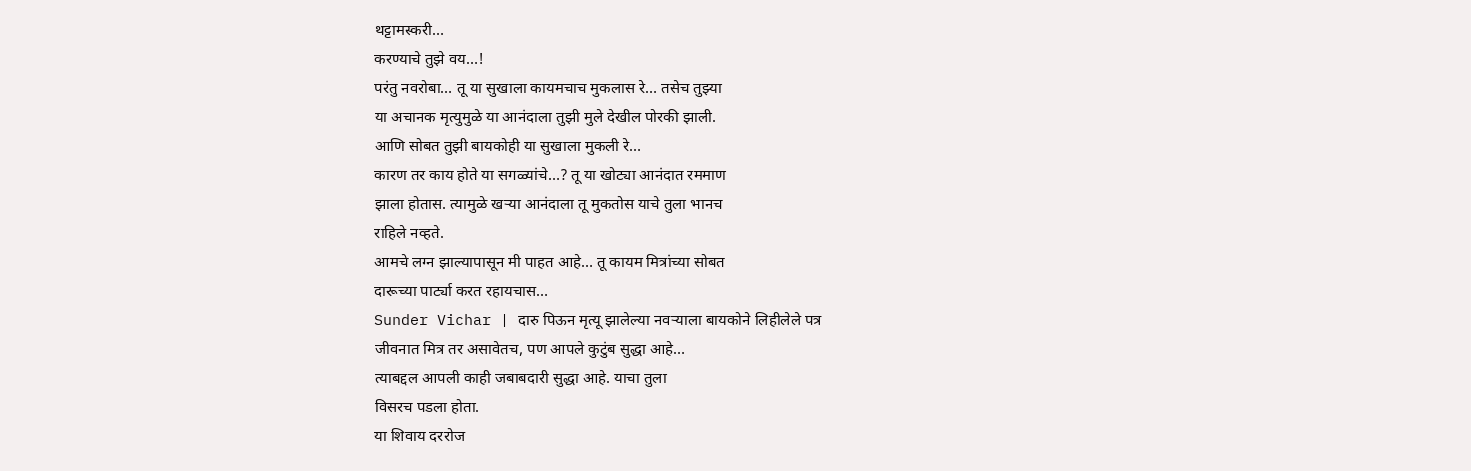थट्टामस्करी…
करण्याचे तुझे वय…!
परंतु नवरोबा… तू या सुखाला कायमचाच मुकलास रे… तसेच तुझ्या
या अचानक मृत्युमुळे या आनंदाला तुझी मुले देखील पोरकी झाली.
आणि सोबत तुझी बायकोही या सुखाला मुकली रे…
कारण तर काय होते या सगळ्यांचे…? तू या खोट्या आनंदात रममाण
झाला होतास. त्यामुळे खऱ्या आनंदाला तू मुकतोस याचे तुला भानच
राहिले नव्हते.
आमचे लग्न झाल्यापासून मी पाहत आहे… तू कायम मित्रांच्या सोबत
दारूच्या पार्ट्या करत रहायचास…
Sunder Vichar | दारु पिऊन मृत्यू झालेल्या नवऱ्याला बायकोने लिहीलेले पत्र
जीवनात मित्र तर असावेतच, पण आपले कुटुंब सुद्धा आहे…
त्याबद्दल आपली काही जबाबदारी सुद्धा आहे. याचा तुला
विसरच पडला होता.
या शिवाय दररोज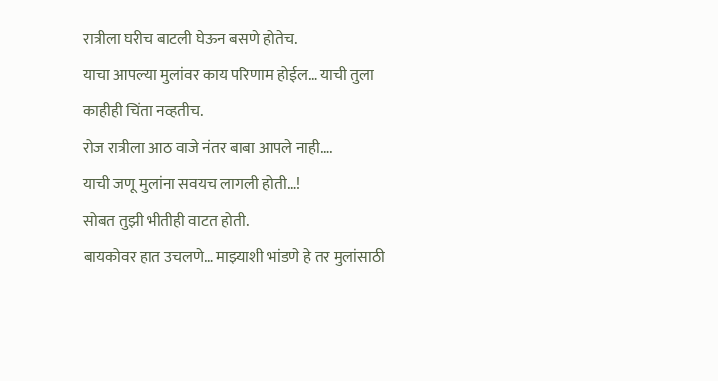रात्रीला घरीच बाटली घेऊन बसणे होतेच.
याचा आपल्या मुलांवर काय परिणाम होईल… याची तुला
काहीही चिंता नव्हतीच.
रोज रात्रीला आठ वाजे नंतर बाबा आपले नाही….
याची जणू मुलांना सवयच लागली होती…!
सोबत तुझी भीतीही वाटत होती.
बायकोवर हात उचलणे… माझ्याशी भांडणे हे तर मुलांसाठी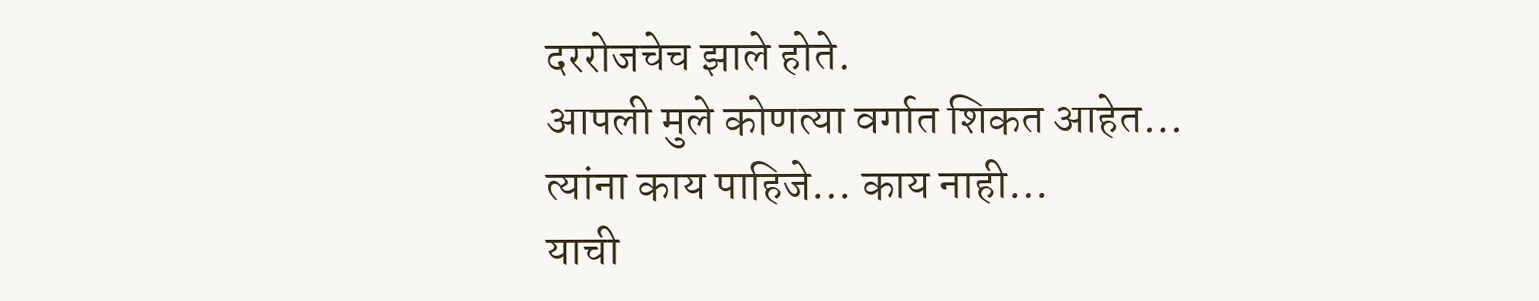दररोजचेच झाले होते.
आपली मुले कोणत्या वर्गात शिकत आहेत…
त्यांना काय पाहिजे… काय नाही…
याची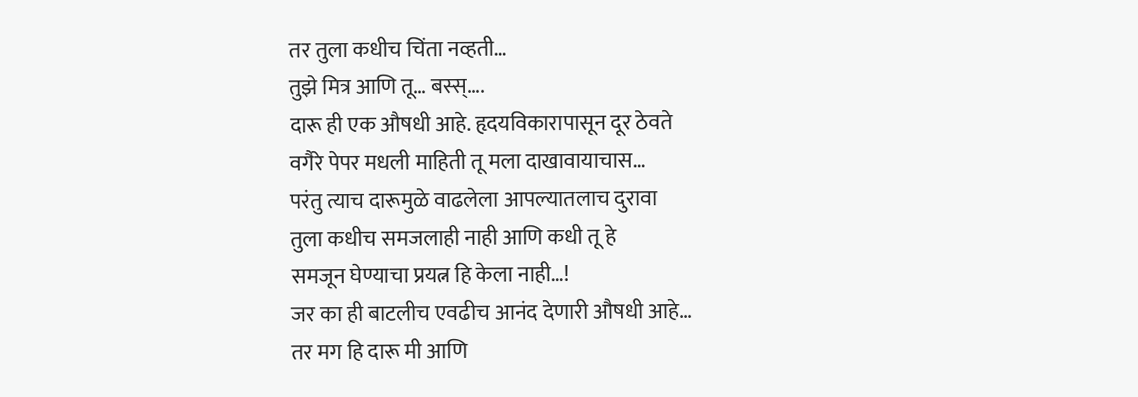तर तुला कधीच चिंता नव्हती…
तुझे मित्र आणि तू… बस्स्….
दारू ही एक औषधी आहे. हृदयविकारापासून दूर ठेवते
वगैरे पेपर मधली माहिती तू मला दाखावायाचास…
परंतु त्याच दारूमुळे वाढलेला आपल्यातलाच दुरावा
तुला कधीच समजलाही नाही आणि कधी तू हे
समजून घेण्याचा प्रयत्न हि केला नाही…!
जर का ही बाटलीच एवढीच आनंद देणारी औषधी आहे…
तर मग हि दारू मी आणि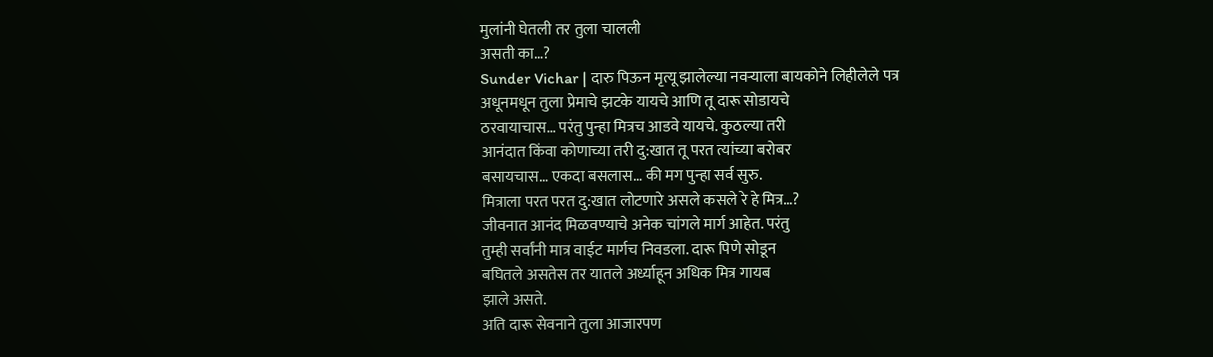मुलांनी घेतली तर तुला चालली
असती का…?
Sunder Vichar | दारु पिऊन मृत्यू झालेल्या नवऱ्याला बायकोने लिहीलेले पत्र
अधूनमधून तुला प्रेमाचे झटके यायचे आणि तू दारू सोडायचे
ठरवायाचास… परंतु पुन्हा मित्रच आडवे यायचे. कुठल्या तरी
आनंदात किंवा कोणाच्या तरी दु:खात तू परत त्यांच्या बरोबर
बसायचास… एकदा बसलास… की मग पुन्हा सर्व सुरु.
मित्राला परत परत दु:खात लोटणारे असले कसले रे हे मित्र…?
जीवनात आनंद मिळवण्याचे अनेक चांगले मार्ग आहेत. परंतु
तुम्ही सर्वांनी मात्र वाईट मार्गच निवडला. दारू पिणे सोडून
बघितले असतेस तर यातले अर्ध्याहून अधिक मित्र गायब
झाले असते.
अति दारू सेवनाने तुला आजारपण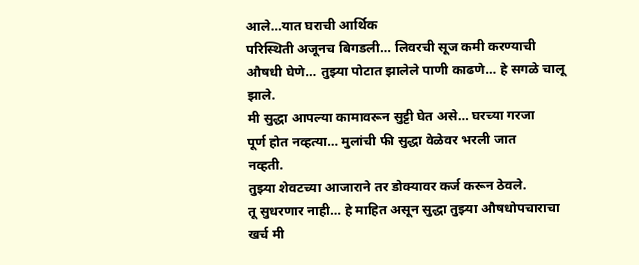आले…यात घराची आर्थिक
परिस्थिती अजूनच बिगडली… लिवरची सूज कमी करण्याची
औषधी घेणे… तुझ्या पोटात झालेले पाणी काढणे… हे सगळे चालू
झाले.
मी सुद्धा आपल्या कामावरून सुट्टी घेत असे… घरच्या गरजा
पूर्ण होत नव्हत्या… मुलांची फी सुद्धा वेळेवर भरली जात
नव्हती.
तुझ्या शेवटच्या आजाराने तर डोक्यावर कर्ज करून ठेवले.
तू सुधरणार नाही… हे माहित असून सुद्धा तुझ्या औषधोपचाराचा
खर्च मी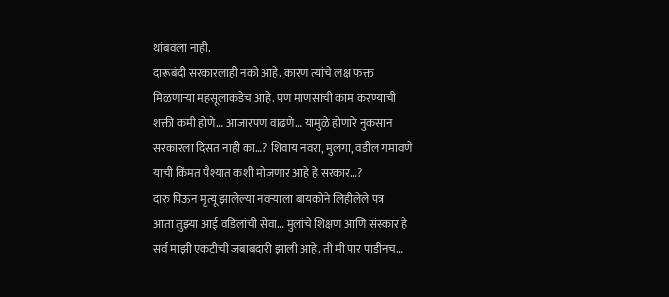थांबवला नाही.
दारूबंदी सरकारलाही नको आहे. कारण त्यांचे लक्ष फक्त
मिळणाऱ्या महसूलाकडेच आहे. पण माणसाची काम करण्याची
शक्ती कमी होणे… आजारपण वाढणे… यामुळे होणारे नुकसान
सरकारला दिसत नाही का…? शिवाय नवरा, मुलगा, वडील गमावणे
याची किंमत पैश्यात कशी मोजणार आहे हे सरकार…?
दारु पिऊन मृत्यू झालेल्या नवऱ्याला बायकोने लिहीलेले पत्र
आता तुझ्या आई वडिलांची सेवा… मुलांचे शिक्षण आणि संस्कार हे
सर्व माझी एकटीची जबाबदारी झाली आहे. ती मी पार पाडीनच…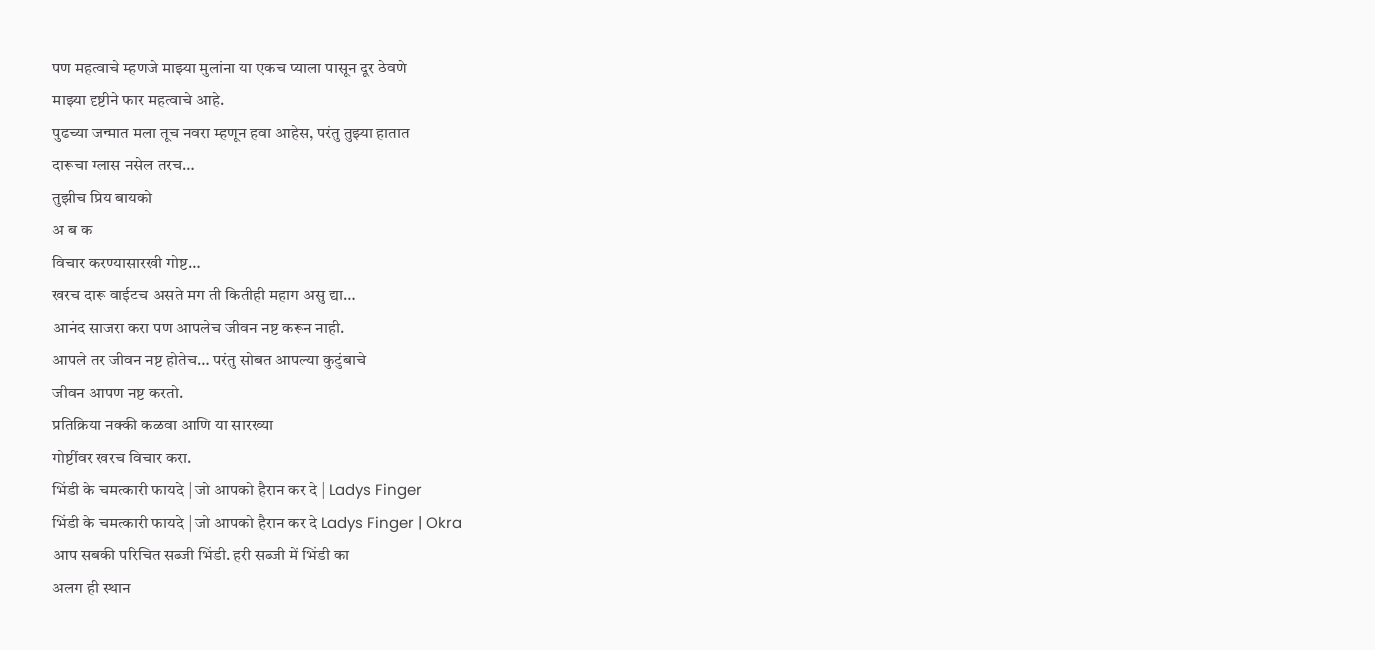पण महत्वाचे म्हणजे माझ्या मुलांना या एकच प्याला पासून दूर ठेवणे
माझ्या दृष्टीने फार महत्वाचे आहे.
पुढच्या जन्मात मला तूच नवरा म्हणून हवा आहेस, परंतु तुझ्या हातात
दारूचा ग्लास नसेल तरच…
तुझीच प्रिय बायको
अ ब क
विचार करण्यासारखी गोष्ट…
खरच दारू वाईटच असते मग ती कितीही महाग असु द्या…
आनंद साजरा करा पण आपलेच जीवन नष्ट करून नाही.
आपले तर जीवन नष्ट होतेच… परंतु सोबत आपल्या कुटुंबाचे
जीवन आपण नष्ट करतो.
प्रतिक्रिया नक्की कळवा आणि या सारख्या
गोष्टींवर खरच विचार करा.
भिंडी के चमत्कारी फायदे | जो आपको हैरान कर दे | Ladys Finger
भिंडी के चमत्कारी फायदे | जो आपको हैरान कर दे Ladys Finger | Okra
आप सबकी परिचित सब्जी भिंडी. हरी सब्जी में भिंडी का
अलग ही स्थान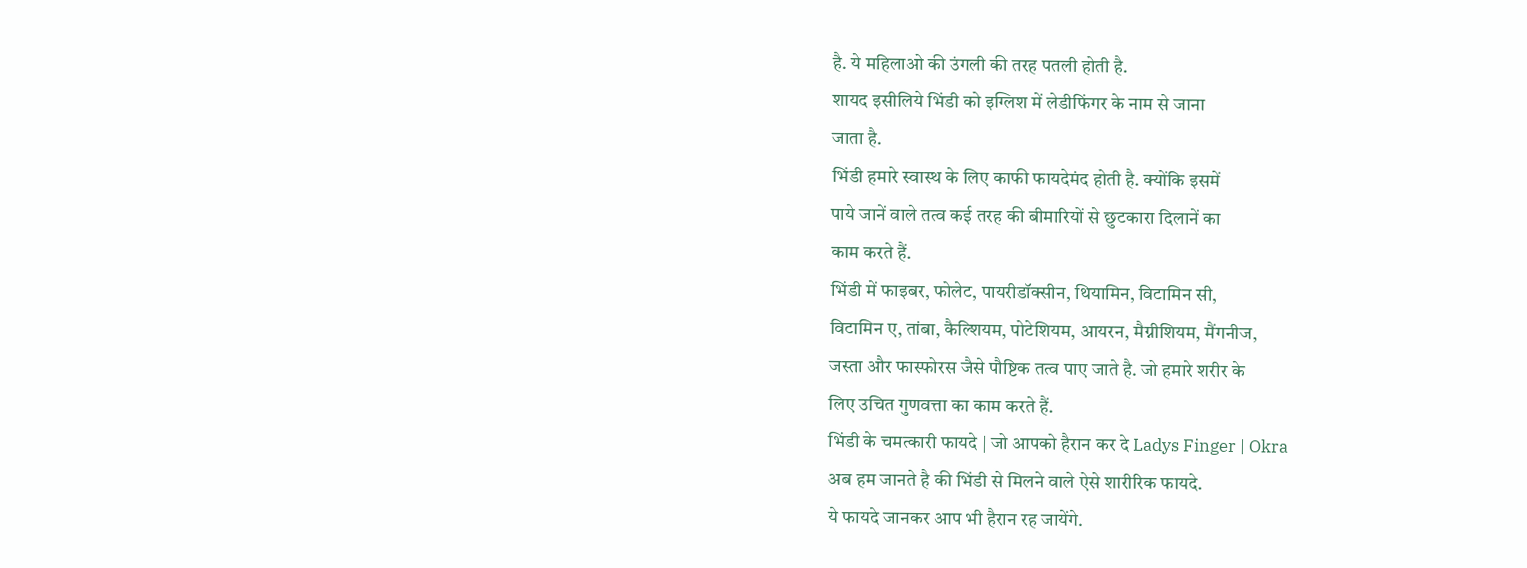है. ये महिलाओ की उंगली की तरह पतली होती है.
शायद इसीलिये भिंडी को इग्लिश में लेडीफिंगर के नाम से जाना
जाता है.
भिंडी हमारे स्वास्थ के लिए काफी फायदेमंद होती है. क्योंकि इसमें
पाये जानें वाले तत्व कई तरह की बीमारियों से छुटकारा दिलानें का
काम करते हैं.
भिंडी में फाइबर, फोलेट, पायरीडॉक्सीन, थियामिन, विटामिन सी,
विटामिन ए, तांबा, कैल्शियम, पोटेशियम, आयरन, मैग्नीशियम, मैंगनीज,
जस्ता और फास्फोरस जैसे पौष्टिक तत्व पाए जाते है. जो हमारे शरीर के
लिए उचित गुणवत्ता का काम करते हैं.
भिंडी के चमत्कारी फायदे | जो आपको हैरान कर दे Ladys Finger | Okra
अब हम जानते है की भिंडी से मिलने वाले ऐसे शारीरिक फायदे.
ये फायदे जानकर आप भी हैरान रह जायेंगे.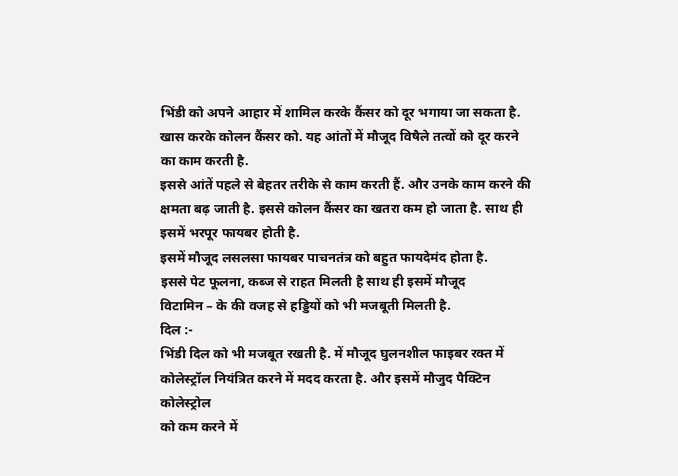भिंडी को अपने आहार में शामिल करके कैंसर को दूर भगाया जा सकता है.
खास करके कोलन कैंसर को. यह आंतों में मौजूद विषैले तत्वों को दूर करने
का काम करती है.
इससे आंतें पहले से बेहतर तरीके से काम करती हैं. और उनके काम करने की
क्षमता बढ़ जाती है. इससे कोलन कैंसर का खतरा कम हो जाता है. साथ ही
इसमें भरपूर फायबर होती है.
इसमें मौजूद लसलसा फायबर पाचनतंत्र को बहुत फायदेमंद होता है.
इससे पेट फूलना, कब्ज से राहत मिलती है साथ ही इसमें मौजूद
विटामिन – के की वजह से हड्डियों को भी मजबूती मिलती है.
दिल :-
भिंडी दिल को भी मजबूत रखती है. में मौजूद घुलनशील फाइबर रक्त में
कोलेस्ट्रॉल नियंत्रित करने में मदद करता है. और इसमें मौजुद पैक्टिन कोलेस्ट्रोल
को कम करने में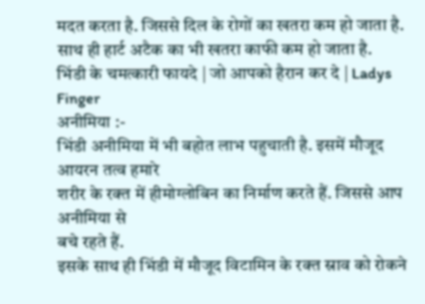मदत करता है. जिससे दिल के रोगों का खतरा कम हो जाता है.
साथ ही हार्ट अटैक का भी खतरा काफी कम हो जाता है.
भिंडी के चमत्कारी फायदे | जो आपको हैरान कर दे | Ladys Finger
अनीमिया :-
भिंडी अनीमिया में भी बहोत लाभ पहुचाती है. इसमें मौजूद आयरन तत्व हमारे
शरीर के रक्त में हीमोग्लोबिन का निर्माण करते हैं. जिससे आप अनीमिया से
बचे रहते हैं.
इसके साथ ही भिंडी में मौजूद विटामिन के रक्त स्राव को रोकने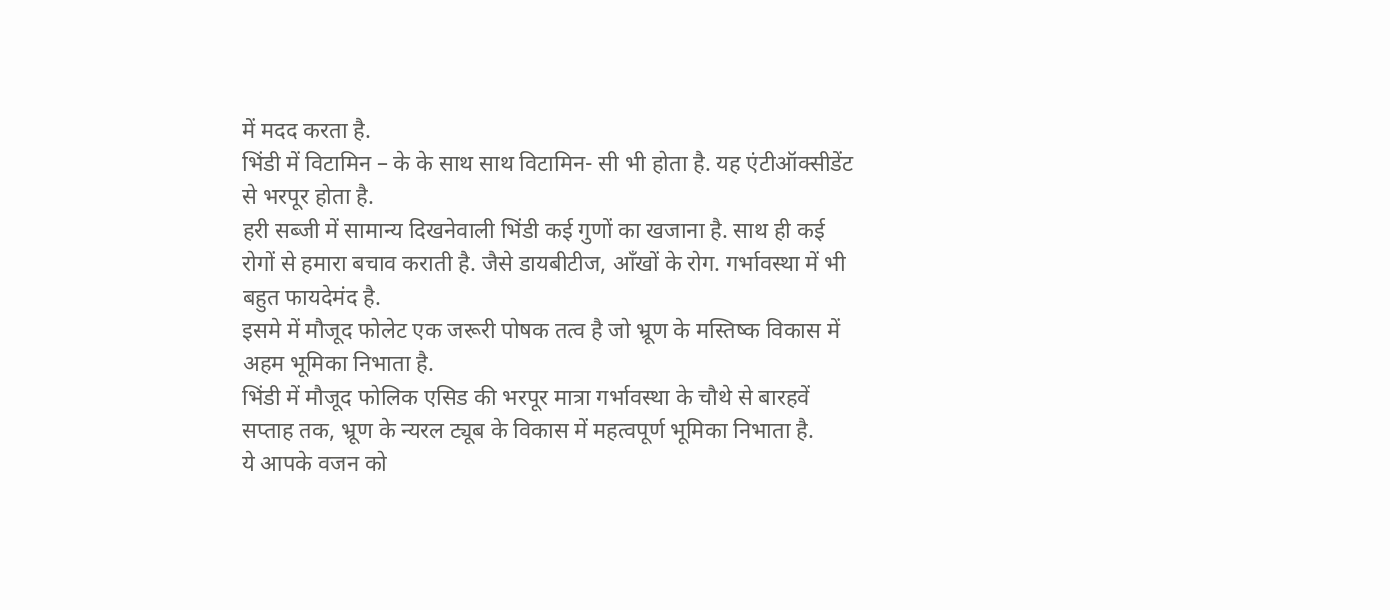में मदद करता है.
भिंडी में विटामिन – के के साथ साथ विटामिन- सी भी होता है. यह एंटीऑक्सीडेंट
से भरपूर होता है.
हरी सब्जी में सामान्य दिखनेवाली भिंडी कई गुणों का खजाना है. साथ ही कई
रोगों से हमारा बचाव कराती है. जैसे डायबीटीज, आँखों के रोग. गर्भावस्था में भी
बहुत फायदेमंद है.
इसमे में मौजूद फोलेट एक जरूरी पोषक तत्व है जो भ्रूण के मस्तिष्क विकास में
अहम भूमिका निभाता है.
भिंडी में मौजूद फोलिक एसिड की भरपूर मात्रा गर्भावस्था के चौथे से बारहवें
सप्ताह तक, भ्रूण के न्यरल ट्यूब के विकास में महत्वपूर्ण भूमिका निभाता है.
ये आपके वजन को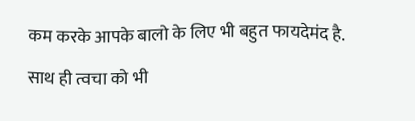कम करके आपके बालो के लिए भी बहुत फायदेमंद है.
साथ ही त्वचा को भी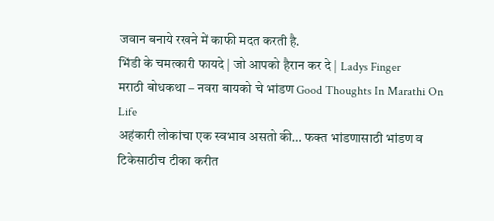जवान बनाये रखने में काफी मदत करती है.
भिंडी के चमत्कारी फायदे | जो आपको हैरान कर दे | Ladys Finger
मराठी बोधकथा – नवरा बायको चे भांडण Good Thoughts In Marathi On Life
अहंकारी लोकांचा एक स्वभाव असतो की… फक्त भांडणासाठी भांडण व टिकेसाठीच टीका करीत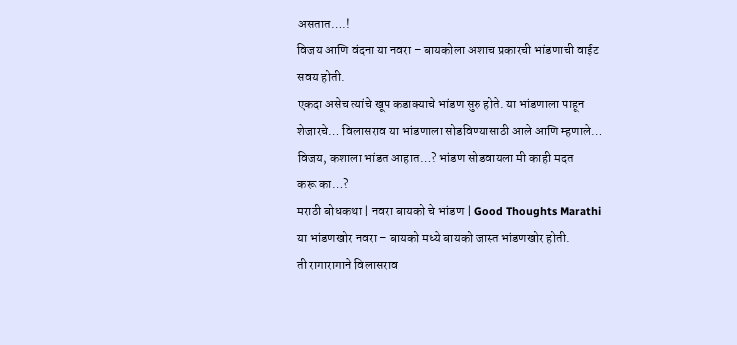असतात….!
विजय आणि वंदना या नवरा – बायकोला अशाच प्रकारची भांडणाची वाईट
सवय होती.
एकदा असेच त्यांचे खूप कडाक्याचे भांडण सुरु होते. या भांडणाला पाहून
शेजारचे… विलासराव या भांडणाला सोडविण्यासाठी आले आणि म्हणाले…
विजय, कशाला भांडत आहात…? भांडण सोडवायला मी काही मदत
करू का…?
मराठी बोधकथा | नवरा बायको चे भांडण | Good Thoughts Marathi
या भांडणखोर नवरा – बायको मध्ये बायको जास्त भांडणखोर होती.
ती रागारागाने विलासराव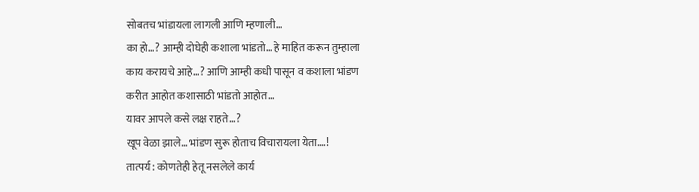सोबतच भांडायला लागली आणि म्हणाली…
का हो…? आम्ही दोघेही कशाला भांडतो… हे माहित करून तुम्हाला
काय करायचे आहे…? आणि आम्ही कधी पासून व कशाला भांडण
करीत आहोत कशासाठी भांडतो आहोत…
यावर आपले कसे लक्ष राहते…?
खूप वेळा झाले… भांडण सुरू होताच विचारायला येता….!
तात्पर्य : कोणतेही हेतू नसलेले कार्य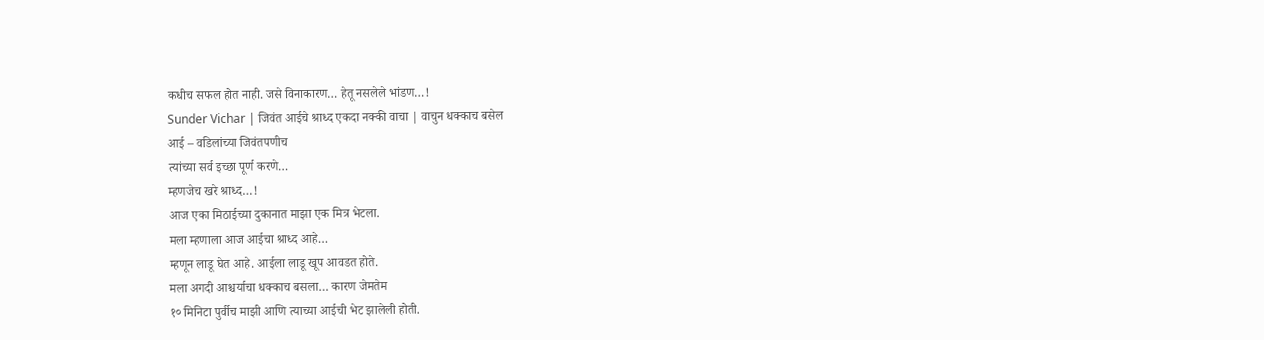कधीच सफल होत नाही. जसे विनाकारण… हेतू नसलेले भांडण…!
Sunder Vichar | जिवंत आईचे श्राध्द एकदा नक्की वाचा | वाचुन धक्काच बसेल
आई – वडिलांच्या जिवंतपणीच
त्यांच्या सर्व इच्छा पूर्ण करणे…
म्हणजेच खरे श्राध्द…!
आज एका मिठाईच्या दुकानात माझा एक मित्र भेटला.
मला म्हणाला आज आईचा श्राध्द आहे…
म्हणून लाडू घेत आहे. आईला लाडू खूप आवडत होते.
मला अगदी आश्चर्याचा धक्काच बसला… कारण जेमतेम
१० मिनिटा पुर्वीच माझी आणि त्याच्या आईची भेट झालेली होती.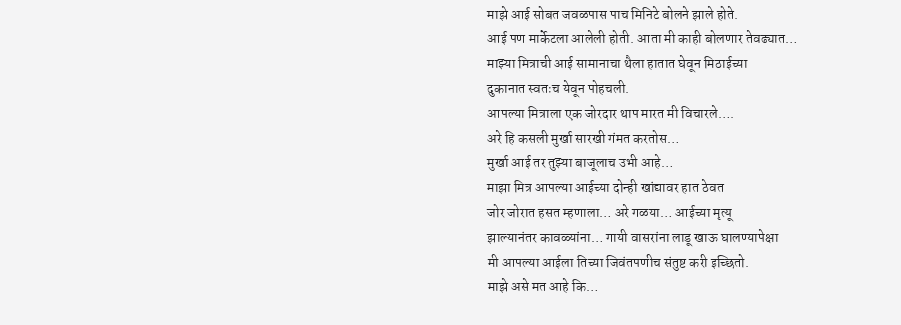माझे आई सोबत जवळपास पाच मिनिटे बोलने झाले होते.
आई पण मार्केटला आलेली होती. आता मी काही बोलणार तेवढ्यात…
माझ्या मित्राची आई सामानाचा थैला हातात घेवून मिठाईच्या
दुकानात स्वतःच येवून पोहचली.
आपल्या मित्राला एक जोरदार थाप मारत मी विचारले….
अरे हि कसली मुर्खा सारखी गंमत करतोस…
मुर्खा आई तर तुझ्या बाजूलाच उभी आहे…
माझा मित्र आपल्या आईच्या दोन्ही खांद्यावर हात ठेवत
जोर जोरात हसत म्हणाला… अरे गळया… आईच्या मृत्यू
झाल्यानंतर कावळ्यांना… गायी वासरांना लाडू खाऊ घालण्यापेक्षा
मी आपल्या आईला तिच्या जिवंतपणीच संतुष्ट करी इच्छितो.
माझे असे मत आहे कि…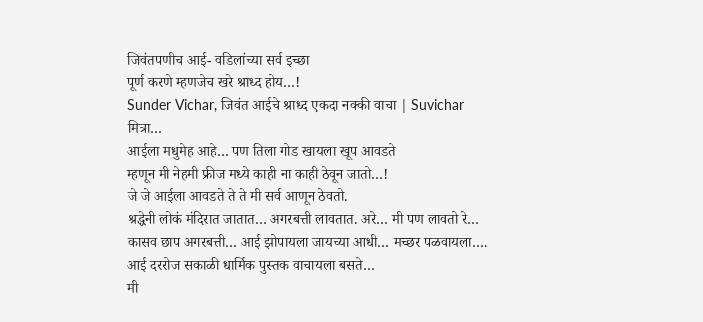जिवंतपणीच आई- वडिलांच्या सर्व इच्छा
पूर्ण करणे म्हणजेच खरे श्राध्द होय…!
Sunder Vichar, जिवंत आईचे श्राध्द एकदा नक्की वाचा | Suvichar
मित्रा…
आईला मधुमेह आहे… पण तिला गोड खायला खूप आवडते
म्हणून मी नेहमी फ्रीज मध्ये काही ना काही ठेवून जातो…!
जे जे आईला आवडते ते ते मी सर्व आणून ठेवतो.
श्रद्धेनी लोकं मंदिरात जातात… अगरबत्ती लावतात. अरे… मी पण लावतो रे…
कासव छाप अगरबत्ती… आई झोपायला जायच्या आधी… मच्छर पळवायला….
आई दररोज सकाळी धार्मिक पुस्तक वाचायला बसते…
मी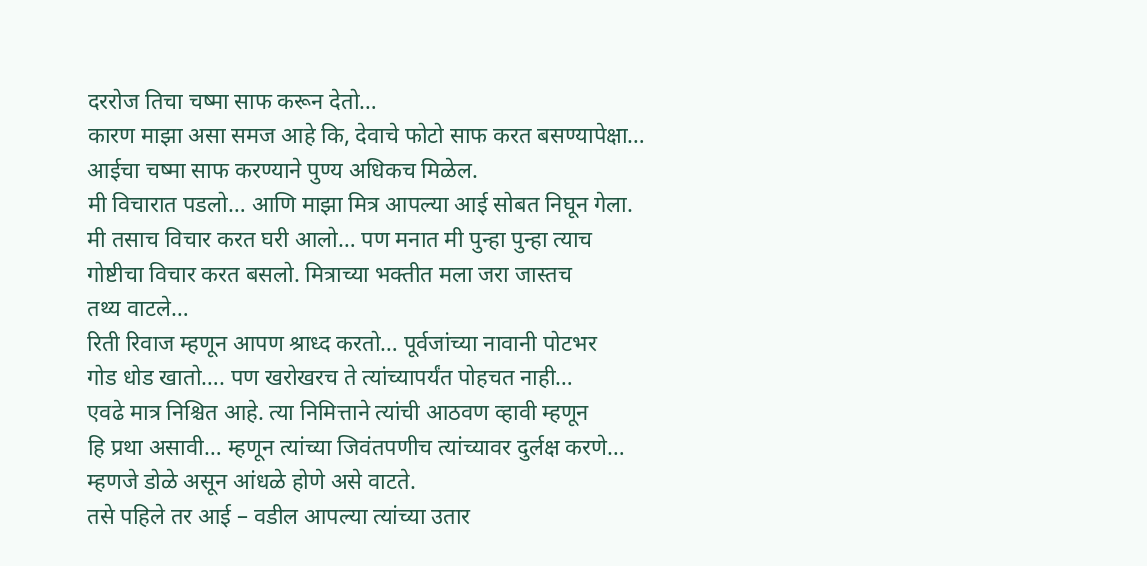दररोज तिचा चष्मा साफ करून देतो…
कारण माझा असा समज आहे कि, देवाचे फोटो साफ करत बसण्यापेक्षा…
आईचा चष्मा साफ करण्याने पुण्य अधिकच मिळेल.
मी विचारात पडलो… आणि माझा मित्र आपल्या आई सोबत निघून गेला.
मी तसाच विचार करत घरी आलो… पण मनात मी पुन्हा पुन्हा त्याच
गोष्टीचा विचार करत बसलो. मित्राच्या भक्तीत मला जरा जास्तच
तथ्य वाटले…
रिती रिवाज म्हणून आपण श्राध्द करतो… पूर्वजांच्या नावानी पोटभर
गोड धोड खातो…. पण खरोखरच ते त्यांच्यापर्यंत पोहचत नाही…
एवढे मात्र निश्चित आहे. त्या निमित्ताने त्यांची आठवण व्हावी म्हणून
हि प्रथा असावी… म्हणून त्यांच्या जिवंतपणीच त्यांच्यावर दुर्लक्ष करणे…
म्हणजे डोळे असून आंधळे होणे असे वाटते.
तसे पहिले तर आई – वडील आपल्या त्यांच्या उतार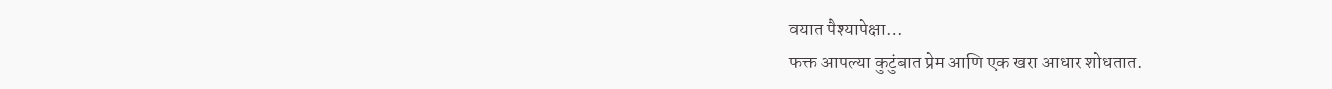वयात पैश्यापेक्षा…
फक्त आपल्या कुटुंबात प्रेम आणि एक खरा आधार शोधतात.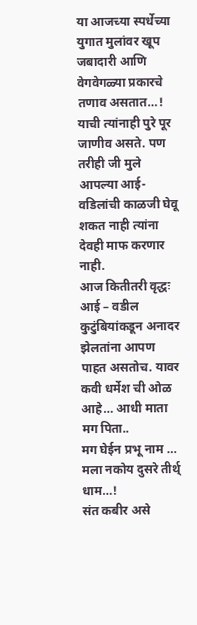या आजच्या स्पर्धेच्या युगात मुलांवर खूप जबादारी आणि वेगवेगळ्या प्रकारचे
तणाव असतात…! याची त्यांनाही पुरे पूर जाणीव असते. पण तरीही जी मुले
आपल्या आई- वडिलांची काळजी घेवू शकत नाही त्यांना देवही माफ करणार
नाही.
आज कितीतरी वृद्धः आई – वडील कुटुंबियांकडून अनादर झेलतांना आपण
पाहत असतोच. यावर कवी धर्मेश ची ओळ आहे… आधी माता मग पिता..
मग घेईन प्रभू नाम … मला नकोय दुसरे तीर्थ् धाम…!
संत कबीर असे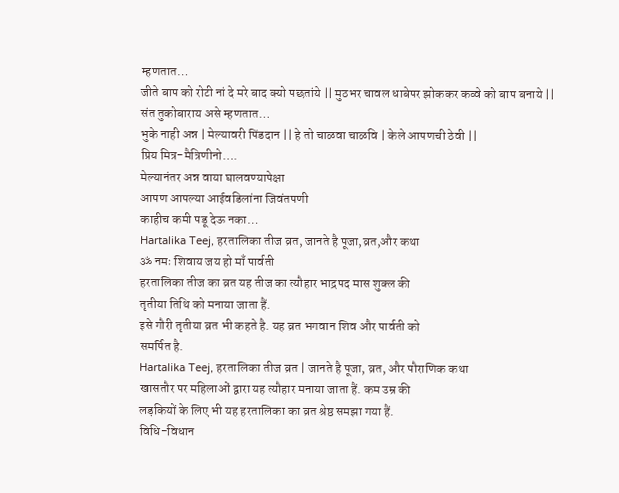म्हणतात…
जीते बाप को रोटी नां दे मरे बाद क्यो पछतांये || मुठभर चावल धाबेपर झोककर कव्वे को बाप बनाये ||
संत तुकोबाराय असे म्हणतात…
भुके नाही अन्न | मेल्यावरी पिंडदान || हे तो चाळवा चाळवि | केले आपणची ठेवी ||
प्रिय मित्र-मैत्रिणीनो….
मेल्यानंतर अन्न वाया घालवण्यापेक्षा
आपण आपल्या आईवडिलांना जिवंतपणी
काहीच कमी पडू देऊ नका…
Hartalika Teej, हरतालिका तीज व्रत, जानते है पूजा,व्रत,और कथा
ॐ नमः शिवाय जय हो माँ पार्वती
हरतालिका तीज का व्रत यह तीज का त्यौहार भाद्रपद मास शुक्ल की
तृतीया तिथि को मनाया जाता हैं.
इसे गौरी तृतीया व्रत भी कहते है. यह व्रत भगवान शिव और पार्वती को
समर्पित है.
Hartalika Teej, हरतालिका तीज व्रत | जानते है पूजा, व्रत, और पौराणिक कथा
खासतौर पर महिलाओं द्वारा यह त्यौहार मनाया जाता हैं. कम उम्र की
लड़कियों के लिए भी यह हरतालिका का व्रत श्रेष्ठ समझा गया हैं.
विधि-विधान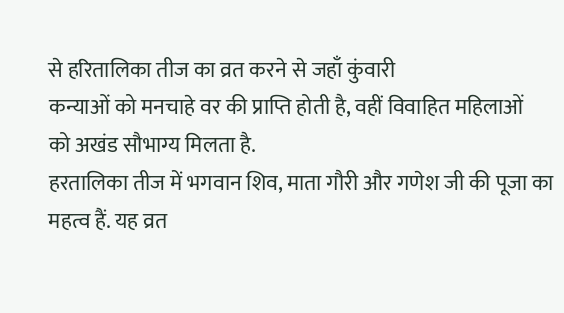से हरितालिका तीज का व्रत करने से जहाँ कुंवारी
कन्याओं को मनचाहे वर की प्राप्ति होती है, वहीं विवाहित महिलाओं
को अखंड सौभाग्य मिलता है.
हरतालिका तीज में भगवान शिव, माता गौरी और गणेश जी की पूजा का
महत्व हैं. यह व्रत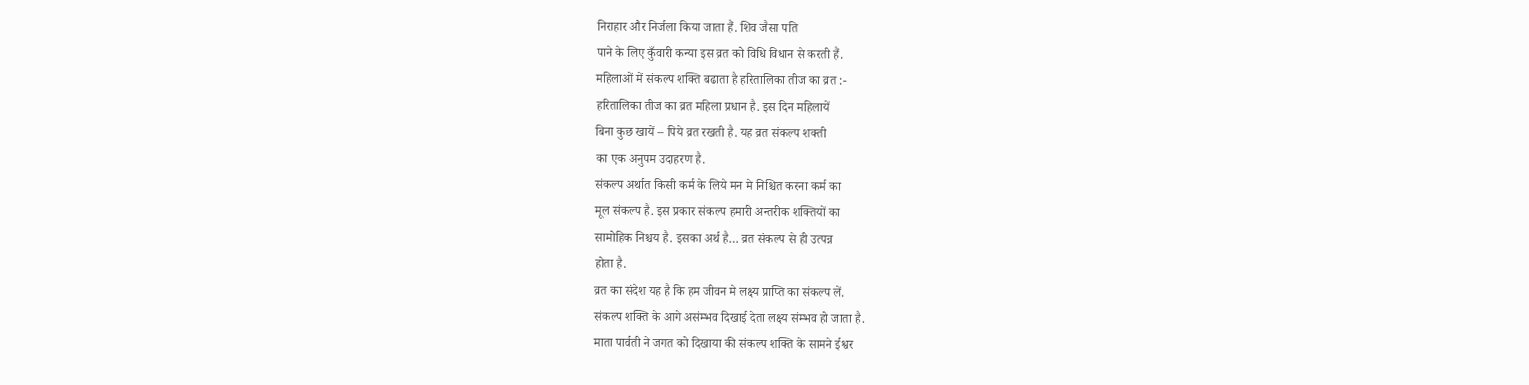निराहार और निर्जला किया जाता हैं. शिव जैसा पति
पाने के लिए कुँवारी कन्या इस व्रत को विधि विधान से करती हैं.
महिलाओं में संकल्प शक्ति बढाता है हरितालिका तीज का व्रत :-
हरितालिका तीज का व्रत महिला प्रधान है. इस दिन महिलायें
बिना कुछ खायें – पिये व्रत रखती है. यह व्रत संकल्प शक्ती
का एक अनुपम उदाहरण है.
संकल्प अर्थात किसी कर्म के लिये मन मे निश्चित करना कर्म का
मूल संकल्प है. इस प्रकार संकल्प हमारी अन्तरीक शक्तियों का
सामोहिक निश्चय है. इसका अर्थ है… व्रत संकल्प से ही उत्पन्न
होता है.
व्रत का संदेश यह है कि हम जीवन मे लक्ष्य प्राप्ति का संकल्प लें.
संकल्प शक्ति के आगे असंम्भव दिखाई देता लक्ष्य संम्भव हो जाता है.
माता पार्वती ने जगत को दिखाया की संकल्प शक्ति के सामने ईश्वर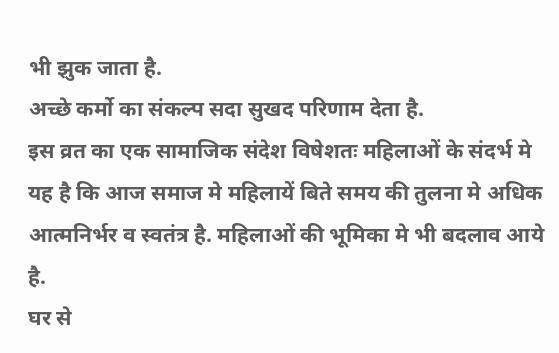भी झुक जाता है.
अच्छे कर्मो का संकल्प सदा सुखद परिणाम देता है.
इस व्रत का एक सामाजिक संदेश विषेशतः महिलाओं के संदर्भ मे
यह है कि आज समाज मे महिलायें बिते समय की तुलना मे अधिक
आत्मनिर्भर व स्वतंत्र है. महिलाओं की भूमिका मे भी बदलाव आये है.
घर से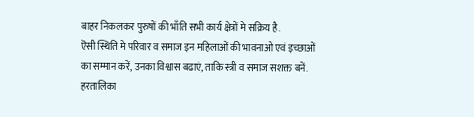बाहर निकलकर पुरुषों की भाँति सभी कार्य क्षेत्रों मे सक्रिय है.
ऎसी स्थिति मे परिवार व समाज इन महिलाओं की भावनाओ एवं इच्छाओं
का सम्मान करें, उनका विश्वास बढाएं, ताकि स्त्री व समाज सशक्त बनें.
हरतालिका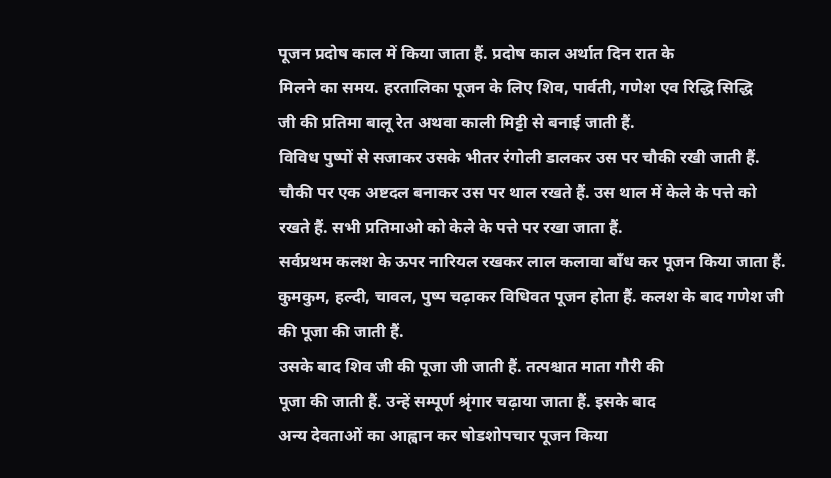पूजन प्रदोष काल में किया जाता हैं. प्रदोष काल अर्थात दिन रात के
मिलने का समय. हरतालिका पूजन के लिए शिव, पार्वती, गणेश एव रिद्धि सिद्धि
जी की प्रतिमा बालू रेत अथवा काली मिट्टी से बनाई जाती हैं.
विविध पुष्पों से सजाकर उसके भीतर रंगोली डालकर उस पर चौकी रखी जाती हैं.
चौकी पर एक अष्टदल बनाकर उस पर थाल रखते हैं. उस थाल में केले के पत्ते को
रखते हैं. सभी प्रतिमाओ को केले के पत्ते पर रखा जाता हैं.
सर्वप्रथम कलश के ऊपर नारियल रखकर लाल कलावा बाँध कर पूजन किया जाता हैं.
कुमकुम, हल्दी, चावल, पुष्प चढ़ाकर विधिवत पूजन होता हैं. कलश के बाद गणेश जी
की पूजा की जाती हैं.
उसके बाद शिव जी की पूजा जी जाती हैं. तत्पश्चात माता गौरी की
पूजा की जाती हैं. उन्हें सम्पूर्ण श्रृंगार चढ़ाया जाता हैं. इसके बाद
अन्य देवताओं का आह्वान कर षोडशोपचार पूजन किया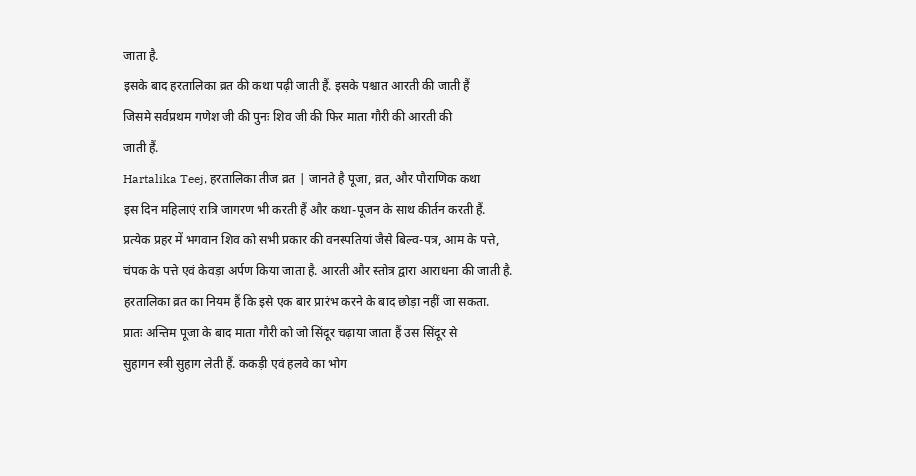जाता है.
इसके बाद हरतालिका व्रत की कथा पढ़ी जाती हैं. इसके पश्चात आरती की जाती हैं
जिसमे सर्वप्रथम गणेश जी की पुनः शिव जी की फिर माता गौरी की आरती की
जाती हैं.
Hartalika Teej, हरतालिका तीज व्रत | जानते है पूजा, व्रत, और पौराणिक कथा
इस दिन महिलाएं रात्रि जागरण भी करती हैं और कथा-पूजन के साथ कीर्तन करती हैं.
प्रत्येक प्रहर में भगवान शिव को सभी प्रकार की वनस्पतियां जैसे बिल्व-पत्र, आम के पत्ते,
चंपक के पत्ते एवं केवड़ा अर्पण किया जाता है. आरती और स्तोत्र द्वारा आराधना की जाती है.
हरतालिका व्रत का नियम हैं कि इसे एक बार प्रारंभ करने के बाद छोड़ा नहीं जा सकता.
प्रातः अन्तिम पूजा के बाद माता गौरी को जो सिंदूर चढ़ाया जाता हैं उस सिंदूर से
सुहागन स्त्री सुहाग लेती हैं. ककड़ी एवं हलवे का भोग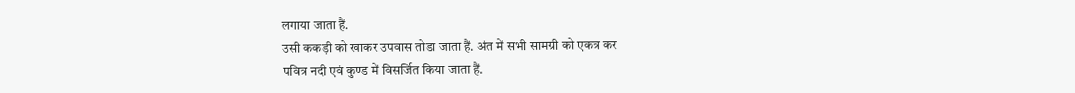लगाया जाता हैं.
उसी ककड़ी को खाकर उपवास तोडा जाता हैं. अंत में सभी सामग्री को एकत्र कर
पवित्र नदी एवं कुण्ड में विसर्जित किया जाता हैं.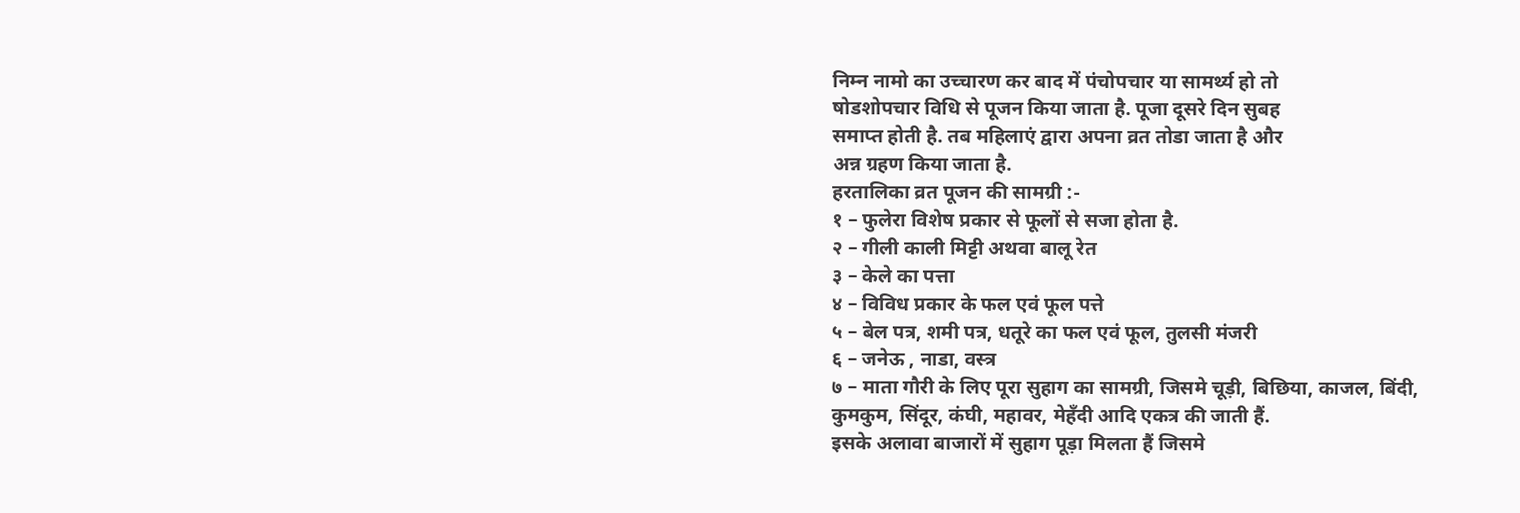निम्न नामो का उच्चारण कर बाद में पंचोपचार या सामर्थ्य हो तो
षोडशोपचार विधि से पूजन किया जाता है. पूजा दूसरे दिन सुबह
समाप्त होती है. तब महिलाएं द्वारा अपना व्रत तोडा जाता है और
अन्न ग्रहण किया जाता है.
हरतालिका व्रत पूजन की सामग्री :-
१ – फुलेरा विशेष प्रकार से फूलों से सजा होता है.
२ – गीली काली मिट्टी अथवा बालू रेत
३ – केले का पत्ता
४ – विविध प्रकार के फल एवं फूल पत्ते
५ – बेल पत्र, शमी पत्र, धतूरे का फल एवं फूल, तुलसी मंजरी
६ – जनेऊ , नाडा, वस्त्र
७ – माता गौरी के लिए पूरा सुहाग का सामग्री, जिसमे चूड़ी, बिछिया, काजल, बिंदी,
कुमकुम, सिंदूर, कंघी, महावर, मेहँदी आदि एकत्र की जाती हैं.
इसके अलावा बाजारों में सुहाग पूड़ा मिलता हैं जिसमे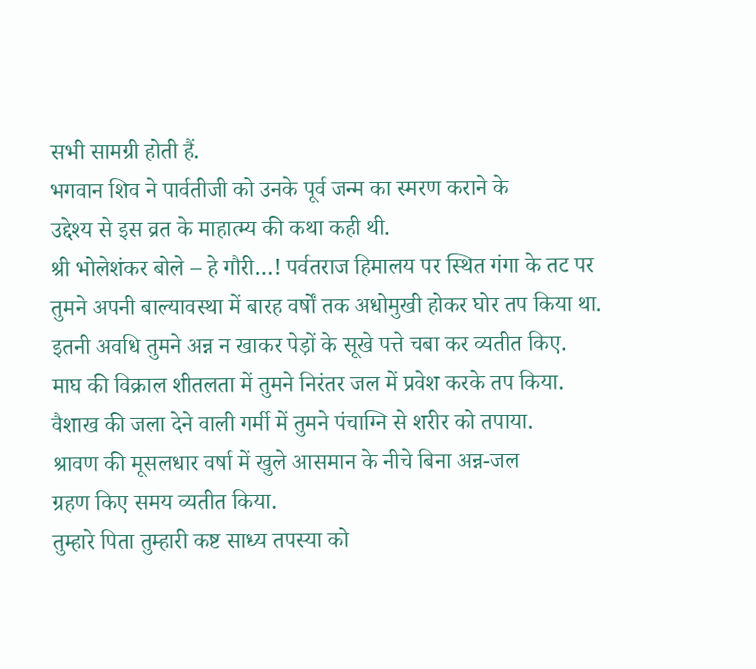सभी सामग्री होती हैं.
भगवान शिव ने पार्वतीजी को उनके पूर्व जन्म का स्मरण कराने के
उद्देश्य से इस व्रत के माहात्म्य की कथा कही थी.
श्री भोलेशंकर बोले – हे गौरी…! पर्वतराज हिमालय पर स्थित गंगा के तट पर
तुमने अपनी बाल्यावस्था में बारह वर्षों तक अधोमुखी होकर घोर तप किया था.
इतनी अवधि तुमने अन्न न खाकर पेड़ों के सूखे पत्ते चबा कर व्यतीत किए.
माघ की विक्राल शीतलता में तुमने निरंतर जल में प्रवेश करके तप किया.
वैशाख की जला देने वाली गर्मी में तुमने पंचाग्नि से शरीर को तपाया.
श्रावण की मूसलधार वर्षा में खुले आसमान के नीचे बिना अन्न-जल
ग्रहण किए समय व्यतीत किया.
तुम्हारे पिता तुम्हारी कष्ट साध्य तपस्या को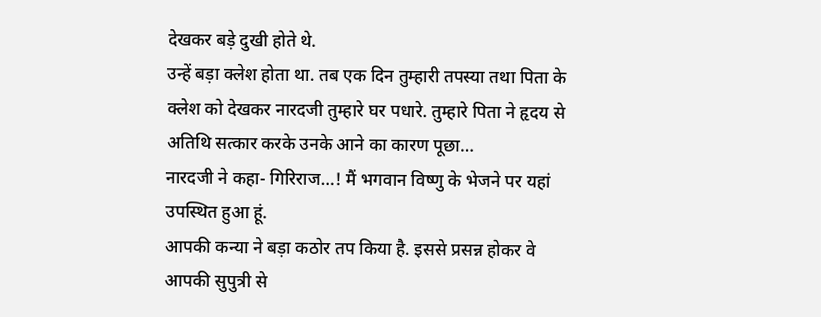देखकर बड़े दुखी होते थे.
उन्हें बड़ा क्लेश होता था. तब एक दिन तुम्हारी तपस्या तथा पिता के
क्लेश को देखकर नारदजी तुम्हारे घर पधारे. तुम्हारे पिता ने हृदय से
अतिथि सत्कार करके उनके आने का कारण पूछा…
नारदजी ने कहा- गिरिराज…! मैं भगवान विष्णु के भेजने पर यहां
उपस्थित हुआ हूं.
आपकी कन्या ने बड़ा कठोर तप किया है. इससे प्रसन्न होकर वे
आपकी सुपुत्री से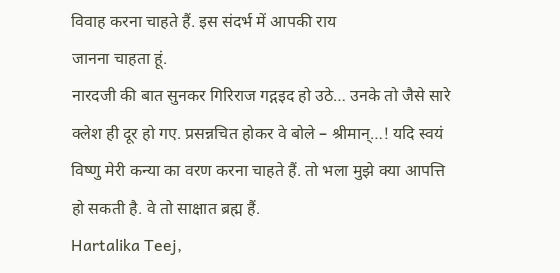विवाह करना चाहते हैं. इस संदर्भ में आपकी राय
जानना चाहता हूं.
नारदजी की बात सुनकर गिरिराज गद्गइद हो उठे… उनके तो जैसे सारे
क्लेश ही दूर हो गए. प्रसन्नचित होकर वे बोले – श्रीमान्…! यदि स्वयं
विष्णु मेरी कन्या का वरण करना चाहते हैं. तो भला मुझे क्या आपत्ति
हो सकती है. वे तो साक्षात ब्रह्म हैं.
Hartalika Teej,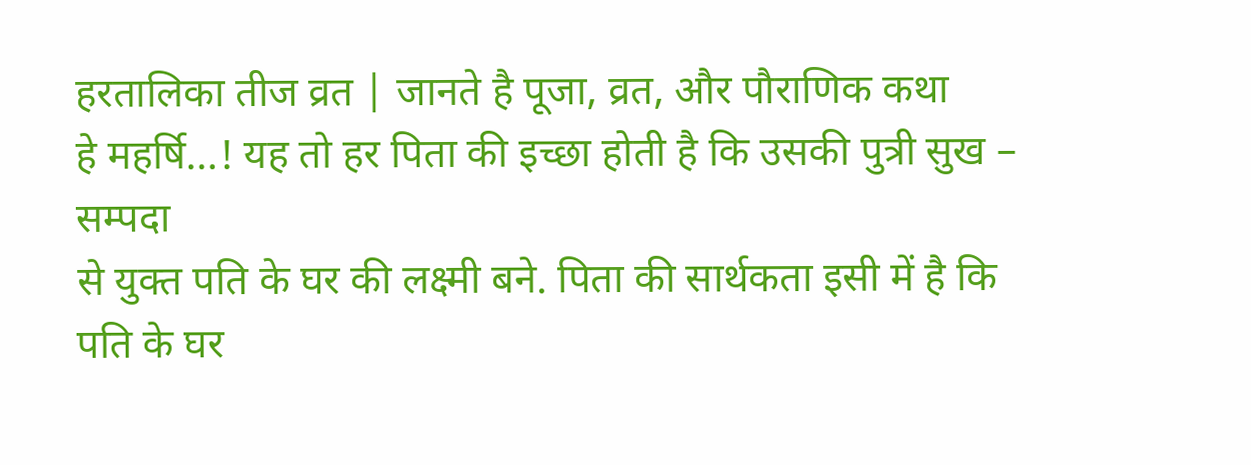हरतालिका तीज व्रत | जानते है पूजा, व्रत, और पौराणिक कथा
हे महर्षि…! यह तो हर पिता की इच्छा होती है कि उसकी पुत्री सुख – सम्पदा
से युक्त पति के घर की लक्ष्मी बने. पिता की सार्थकता इसी में है कि
पति के घर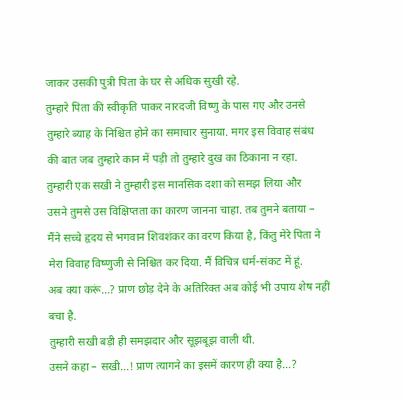जाकर उसकी पुत्री पिता के घर से अधिक सुखी रहे.
तुम्हारे पिता की स्वीकृति पाकर नारदजी विष्णु के पास गए और उनसे
तुम्हारे ब्याह के निश्चित होने का समाचार सुनाया. मगर इस विवाह संबंध
की बात जब तुम्हारे कान में पड़ी तो तुम्हारे दुख का ठिकाना न रहा.
तुम्हारी एक सखी ने तुम्हारी इस मानसिक दशा को समझ लिया और
उसने तुमसे उस विक्षिप्तता का कारण जानना चाहा. तब तुमने बताया –
मैंने सच्चे हृदय से भगवान शिवशंकर का वरण किया है, किंतु मेरे पिता ने
मेरा विवाह विष्णुजी से निश्चित कर दिया. मैं विचित्र धर्म-संकट में हूं.
अब क्या करूं…? प्राण छोड़ देने के अतिरिक्त अब कोई भी उपाय शेष नहीं
बचा है.
तुम्हारी सखी बड़ी ही समझदार और सूझबूझ वाली थी.
उसने कहा – सखी…! प्राण त्यागने का इसमें कारण ही क्या है…?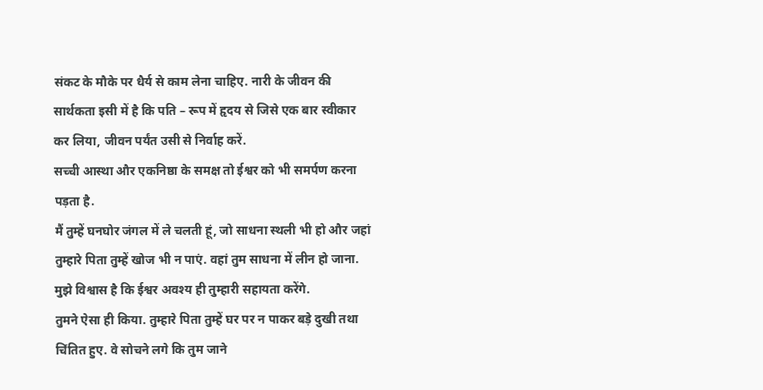संकट के मौके पर धैर्य से काम लेना चाहिए. नारी के जीवन की
सार्थकता इसी में है कि पति – रूप में हृदय से जिसे एक बार स्वीकार
कर लिया, जीवन पर्यंत उसी से निर्वाह करें.
सच्ची आस्था और एकनिष्ठा के समक्ष तो ईश्वर को भी समर्पण करना
पड़ता है.
मैं तुम्हें घनघोर जंगल में ले चलती हूं, जो साधना स्थली भी हो और जहां
तुम्हारे पिता तुम्हें खोज भी न पाएं. वहां तुम साधना में लीन हो जाना.
मुझे विश्वास है कि ईश्वर अवश्य ही तुम्हारी सहायता करेंगे.
तुमने ऐसा ही किया. तुम्हारे पिता तुम्हें घर पर न पाकर बड़े दुखी तथा
चिंतित हुए. वे सोचने लगे कि तुम जाने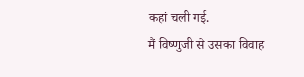कहां चली गई.
मैं विष्णुजी से उसका विवाह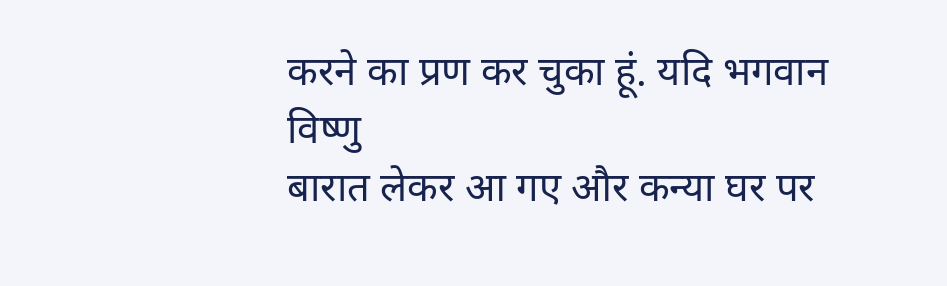करने का प्रण कर चुका हूं. यदि भगवान विष्णु
बारात लेकर आ गए और कन्या घर पर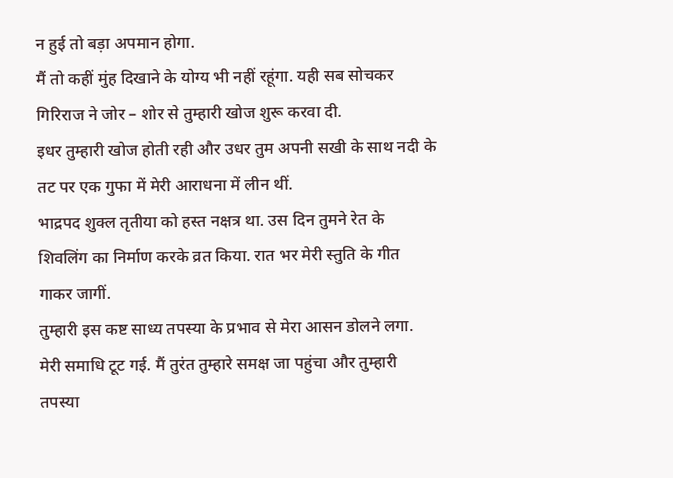न हुई तो बड़ा अपमान होगा.
मैं तो कहीं मुंह दिखाने के योग्य भी नहीं रहूंगा. यही सब सोचकर
गिरिराज ने जोर – शोर से तुम्हारी खोज शुरू करवा दी.
इधर तुम्हारी खोज होती रही और उधर तुम अपनी सखी के साथ नदी के
तट पर एक गुफा में मेरी आराधना में लीन थीं.
भाद्रपद शुक्ल तृतीया को हस्त नक्षत्र था. उस दिन तुमने रेत के
शिवलिंग का निर्माण करके व्रत किया. रात भर मेरी स्तुति के गीत
गाकर जागीं.
तुम्हारी इस कष्ट साध्य तपस्या के प्रभाव से मेरा आसन डोलने लगा.
मेरी समाधि टूट गई. मैं तुरंत तुम्हारे समक्ष जा पहुंचा और तुम्हारी
तपस्या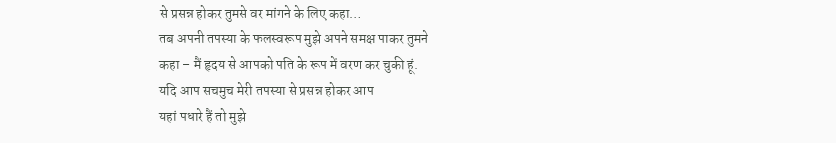से प्रसन्न होकर तुमसे वर मांगने के लिए कहा…
तब अपनी तपस्या के फलस्वरूप मुझे अपने समक्ष पाकर तुमने
कहा – मैं हृदय से आपको पति के रूप में वरण कर चुकी हूं.
यदि आप सचमुच मेरी तपस्या से प्रसन्न होकर आप
यहां पधारे हैं तो मुझे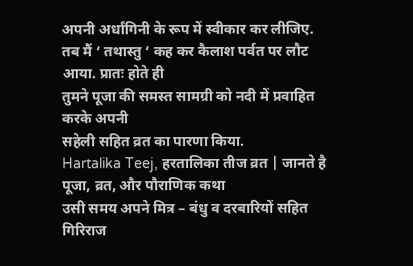अपनी अर्धांगिनी के रूप में स्वीकार कर लीजिए.
तब मैं ‘ तथास्तु ‘ कह कर कैलाश पर्वत पर लौट आया. प्रातः होते ही
तुमने पूजा की समस्त सामग्री को नदी में प्रवाहित करके अपनी
सहेली सहित व्रत का पारणा किया.
Hartalika Teej, हरतालिका तीज व्रत | जानते है पूजा, व्रत, और पौराणिक कथा
उसी समय अपने मित्र – बंधु व दरबारियों सहित गिरिराज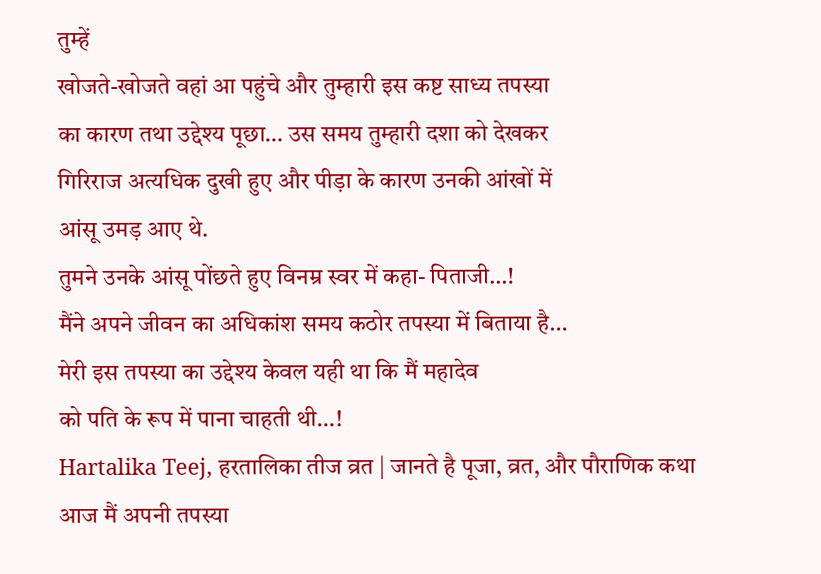तुम्हें
खोजते-खोजते वहां आ पहुंचे और तुम्हारी इस कष्ट साध्य तपस्या
का कारण तथा उद्देश्य पूछा… उस समय तुम्हारी दशा को देखकर
गिरिराज अत्यधिक दुखी हुए और पीड़ा के कारण उनकी आंखों में
आंसू उमड़ आए थे.
तुमने उनके आंसू पोंछते हुए विनम्र स्वर में कहा- पिताजी…!
मैंने अपने जीवन का अधिकांश समय कठोर तपस्या में बिताया है…
मेरी इस तपस्या का उद्देश्य केवल यही था कि मैं महादेव
को पति के रूप में पाना चाहती थी…!
Hartalika Teej, हरतालिका तीज व्रत | जानते है पूजा, व्रत, और पौराणिक कथा
आज मैं अपनी तपस्या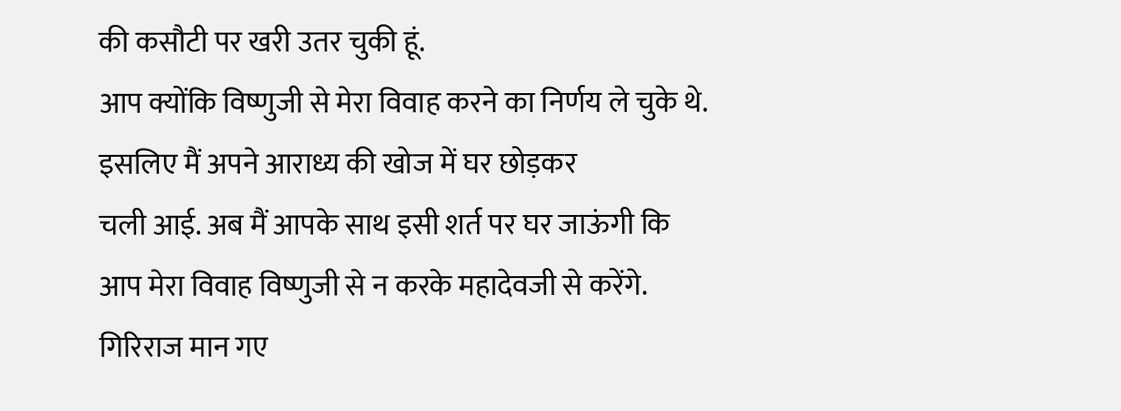की कसौटी पर खरी उतर चुकी हूं.
आप क्योंकि विष्णुजी से मेरा विवाह करने का निर्णय ले चुके थे.
इसलिए मैं अपने आराध्य की खोज में घर छोड़कर
चली आई. अब मैं आपके साथ इसी शर्त पर घर जाऊंगी कि
आप मेरा विवाह विष्णुजी से न करके महादेवजी से करेंगे.
गिरिराज मान गए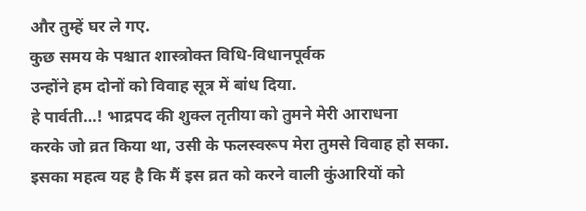और तुम्हें घर ले गए.
कुछ समय के पश्चात शास्त्रोक्त विधि-विधानपूर्वक
उन्होंने हम दोनों को विवाह सूत्र में बांध दिया.
हे पार्वती…! भाद्रपद की शुक्ल तृतीया को तुमने मेरी आराधना
करके जो व्रत किया था, उसी के फलस्वरूप मेरा तुमसे विवाह हो सका.
इसका महत्व यह है कि मैं इस व्रत को करने वाली कुंआरियों को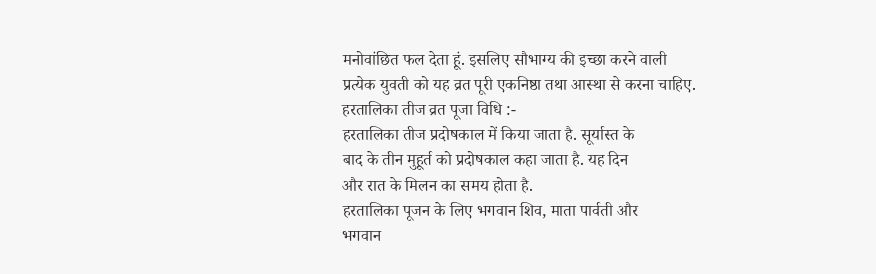मनोवांछित फल देता हूं. इसलिए सौभाग्य की इच्छा करने वाली
प्रत्येक युवती को यह व्रत पूरी एकनिष्ठा तथा आस्था से करना चाहिए.
हरतालिका तीज व्रत पूजा विधि :-
हरतालिका तीज प्रदोषकाल में किया जाता है. सूर्यास्त के
बाद के तीन मुहूर्त को प्रदोषकाल कहा जाता है. यह दिन
और रात के मिलन का समय होता है.
हरतालिका पूजन के लिए भगवान शिव, माता पार्वती और
भगवान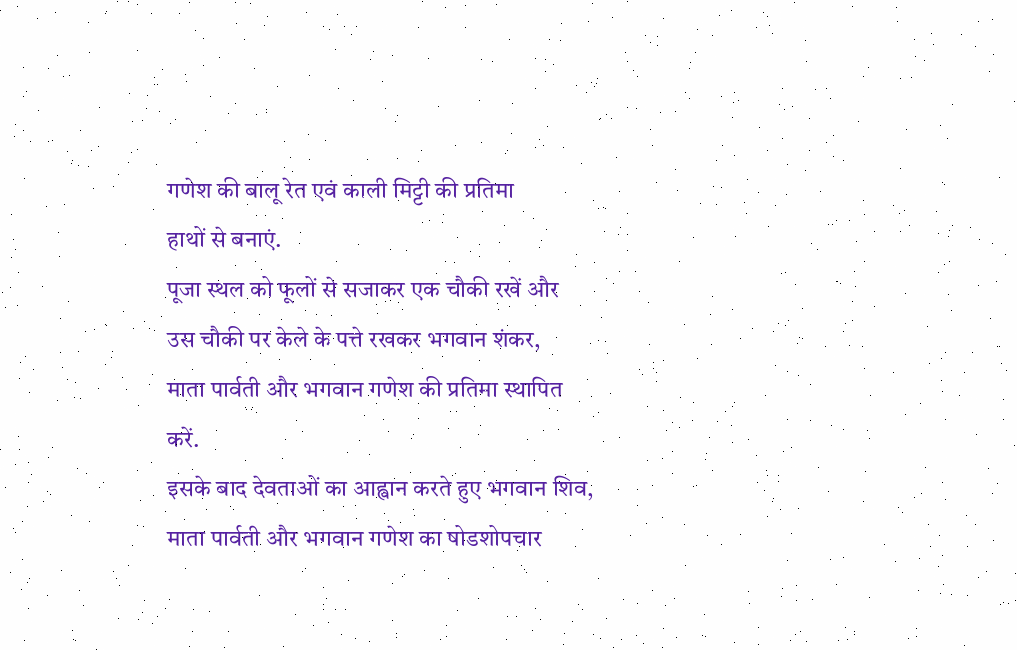गणेश की बालू रेत एवं काली मिट्टी की प्रतिमा
हाथों से बनाएं.
पूजा स्थल को फूलों से सजाकर एक चौकी रखें और
उस चौकी पर केले के पत्ते रखकर भगवान शंकर,
माता पार्वती और भगवान गणेश की प्रतिमा स्थापित करें.
इसके बाद देवताओं का आह्वान करते हुए भगवान शिव,
माता पार्वती और भगवान गणेश का षोडशोपचार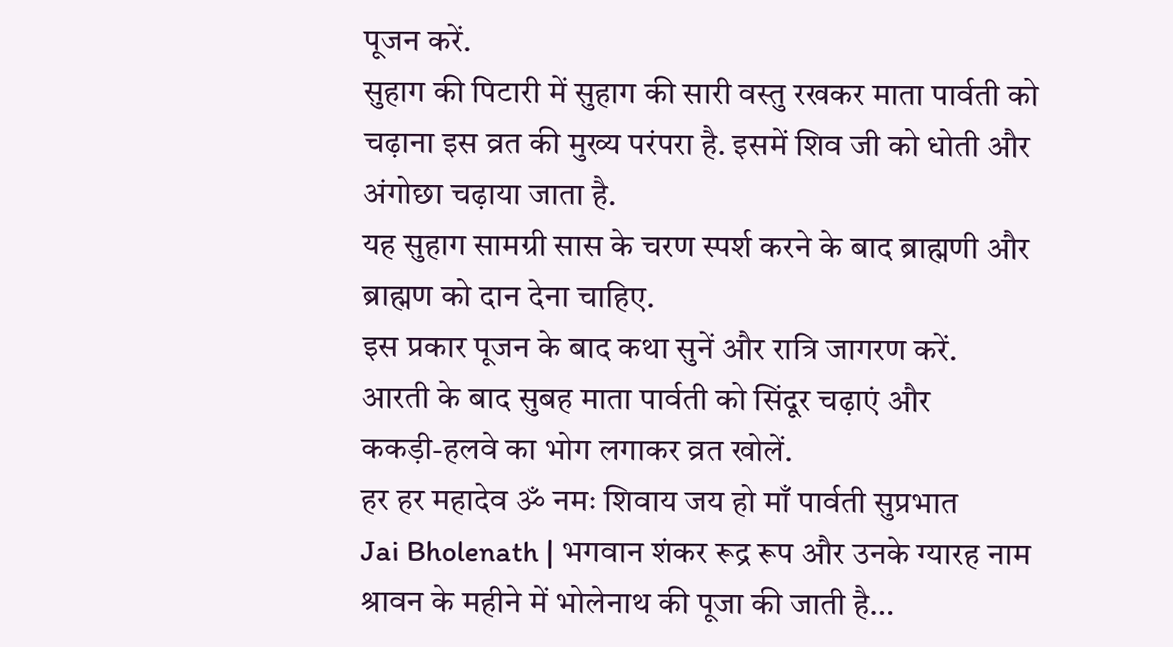पूजन करें.
सुहाग की पिटारी में सुहाग की सारी वस्तु रखकर माता पार्वती को
चढ़ाना इस व्रत की मुख्य परंपरा है. इसमें शिव जी को धोती और
अंगोछा चढ़ाया जाता है.
यह सुहाग सामग्री सास के चरण स्पर्श करने के बाद ब्राह्मणी और
ब्राह्मण को दान देना चाहिए.
इस प्रकार पूजन के बाद कथा सुनें और रात्रि जागरण करें.
आरती के बाद सुबह माता पार्वती को सिंदूर चढ़ाएं और
ककड़ी-हलवे का भोग लगाकर व्रत खोलें.
हर हर महादेव ॐ नमः शिवाय जय हो माँ पार्वती सुप्रभात
Jai Bholenath | भगवान शंकर रूद्र रूप और उनके ग्यारह नाम
श्रावन के महीने में भोलेनाथ की पूजा की जाती है…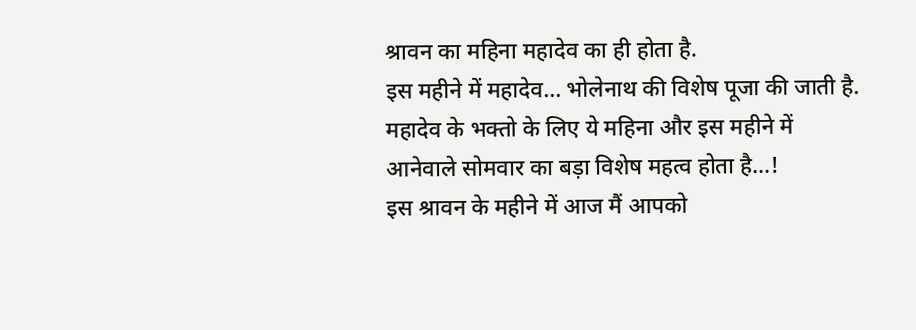श्रावन का महिना महादेव का ही होता है.
इस महीने में महादेव… भोलेनाथ की विशेष पूजा की जाती है.
महादेव के भक्तो के लिए ये महिना और इस महीने में आनेवाले सोमवार का बड़ा विशेष महत्व होता है…!
इस श्रावन के महीने में आज मैं आपको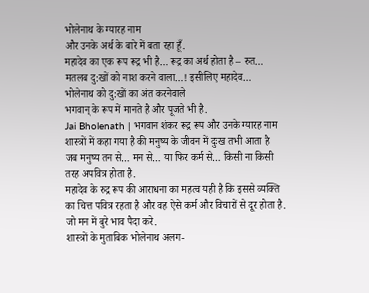भोलेनाथ के ग्यारह नाम
और उनके अर्थ के बारे में बता रहा हूँ.
महादेव का एक रूप रूद्र भी है… रूद्र का अर्थ होता है – रुत…
मतलब दु:खों को नाश करने वाला…! इसीलिए महादेव…
भोलेनाथ को दु:खों का अंत करनेवाले
भगवान् के रूप में मानते है और पूजते भी है.
Jai Bholenath | भगवान शंकर रूद्र रूप और उनके ग्यारह नाम
शास्त्रों में कहा गया है की मनुष्य के जीवन में दुःख तभी आता है
जब मनुष्य तन से… मन से… या फिर कर्म से… किसी ना किसी
तरह अपवित्र होता है.
महादेव के रुद्र रूप की आराधना का महत्व यही है कि इससे व्यक्ति
का चित्त पवित्र रहता है और वह ऐसे कर्म और विचारों से दूर होता है.
जो मन में बुरे भाव पैदा करे.
शास्त्रों के मुताबिक भोलेनाथ अलग-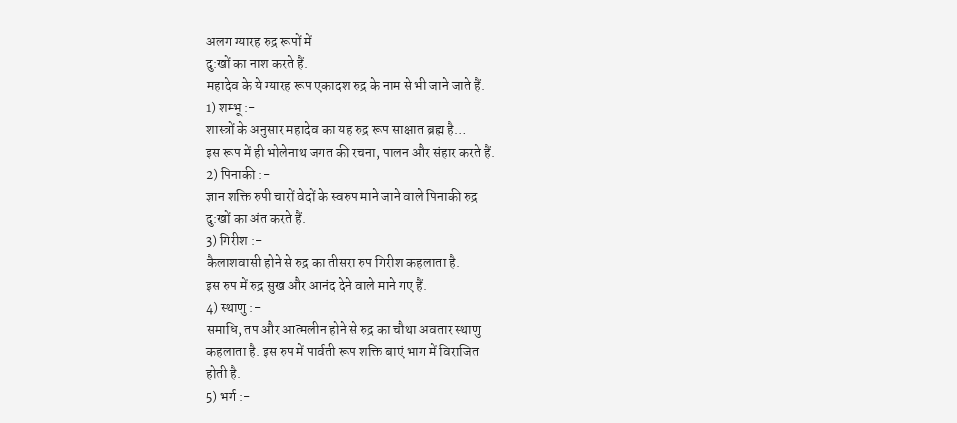अलग ग्यारह रुद्र रूपों में
दु:खों का नाश करते हैं.
महादेव के ये ग्यारह रूप एकादश रुद्र के नाम से भी जाने जाते हैं.
1) शम्भू :-
शास्त्रों के अनुसार महादेव का यह रुद्र रूप साक्षात ब्रह्म है…
इस रूप में ही भोलेनाथ जगत की रचना, पालन और संहार करते हैं.
2) पिनाकी :-
ज्ञान शक्ति रुपी चारों वेदों के स्वरुप माने जाने वाले पिनाकी रुद्र
दु:खों का अंत करते हैं.
3) गिरीश :-
कैलाशवासी होने से रुद्र का तीसरा रुप गिरीश कहलाता है.
इस रुप में रुद्र सुख और आनंद देने वाले माने गए हैं.
4) स्थाणु :-
समाधि, तप और आत्मलीन होने से रुद्र का चौथा अवतार स्थाणु
कहलाता है. इस रुप में पार्वती रूप शक्ति बाएं भाग में विराजित
होती है.
5) भर्ग :-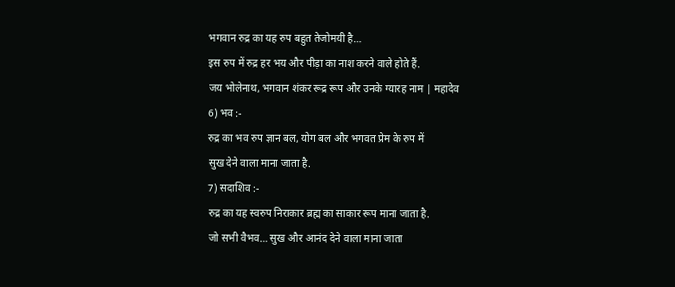भगवान रुद्र का यह रुप बहुत तेजोमयी है…
इस रुप में रुद्र हर भय और पीड़ा का नाश करने वाले होते हैं.
जय भोलेनाथ, भगवान शंकर रूद्र रूप और उनके ग्यारह नाम | महादेव
6) भव :-
रुद्र का भव रुप ज्ञान बल, योग बल और भगवत प्रेम के रुप में
सुख देने वाला माना जाता है.
7) सदाशिव :-
रुद्र का यह स्वरुप निराकार ब्रह्म का साकार रूप माना जाता है.
जो सभी वैभव… सुख और आनंद देने वाला माना जाता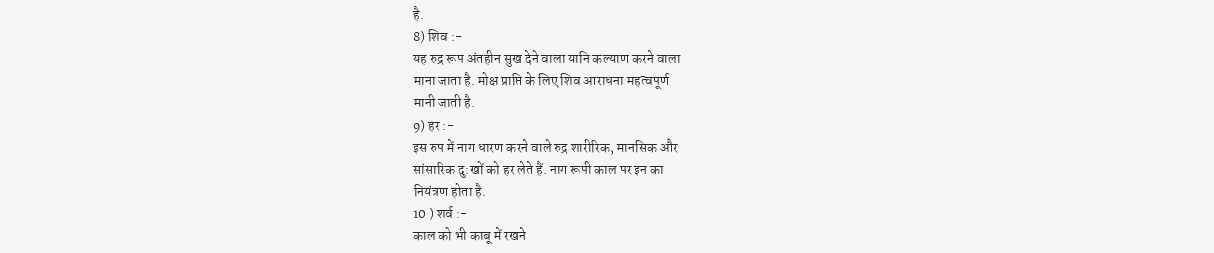है.
8) शिव :-
यह रुद्र रूप अंतहीन सुख देने वाला यानि कल्याण करने वाला
माना जाता है. मोक्ष प्राप्ति के लिए शिव आराधना महत्वपूर्ण
मानी जाती है.
9) हर :-
इस रुप में नाग धारण करने वाले रुद्र शारीरिक, मानसिक और
सांसारिक दु:खों को हर लेते हैं. नाग रूपी काल पर इन का
नियंत्रण होता है.
10 ) शर्व :-
काल को भी काबू में रखने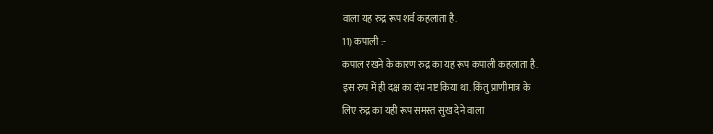वाला यह रुद्र रूप शर्व कहलाता है.
11) कपाली :-
कपाल रखने के कारण रुद्र का यह रूप कपाली कहलाता है.
इस रुप में ही दक्ष का दंभ नष्ट किया था. किंतु प्राणीमात्र के
लिए रुद्र का यही रूप समस्त सुख देने वाला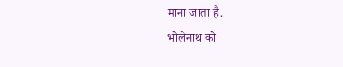माना जाता है.
भोलेनाथ को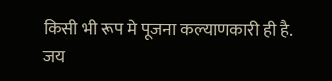किसी भी रूप मे पूजना कल्याणकारी ही है.
जय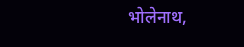भोलेनाथ,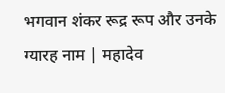भगवान शंकर रूद्र रूप और उनके ग्यारह नाम | महादेव